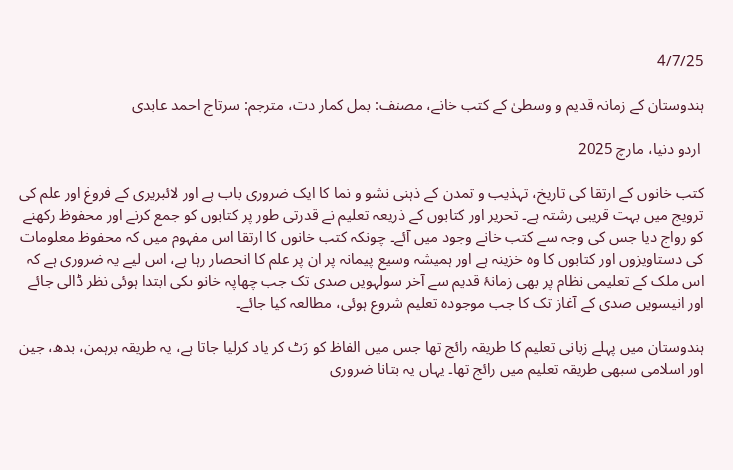4/7/25

ہندوستان کے زمانہ قدیم و وسطیٰ کے کتب خانے، مصنف: بمل کمار دت، مترجم: سرتاج احمد عابدی

 اردو دنیا، مارچ 2025

کتب خانوں کے ارتقا کی تاریخ، تہذیب و تمدن کے ذہنی نشو و نما کا ایک ضروری باب ہے اور لائبریری کے فروغ اور علم کی ترویج میں بہت قریبی رشتہ ہے۔ تحریر اور کتابوں کے ذریعہ تعلیم نے قدرتی طور پر کتابوں کو جمع کرنے اور محفوظ رکھنے کو رواج دیا جس کی وجہ سے کتب خانے وجود میں آئے۔ چونکہ کتب خانوں کا ارتقا اس مفہوم میں کہ محفوظ معلومات کی دستاویزوں اور کتابوں کا وہ خزینہ ہے اور ہمیشہ وسیع پیمانہ پر ان پر علم کا انحصار رہا ہے، اس لیے یہ ضروری ہے کہ اس ملک کے تعلیمی نظام پر بھی زمانۂ قدیم سے آخر سولہویں صدی تک جب چھاپہ خانو ںکی ابتدا ہوئی نظر ڈالی جائے اور انیسویں صدی کے آغاز تک کا جب موجودہ تعلیم شروع ہوئی، مطالعہ کیا جائے۔

ہندوستان میں پہلے زبانی تعلیم کا طریقہ رائج تھا جس میں الفاظ کو رَٹ کر یاد کرلیا جاتا ہے، یہ طریقہ برہمن، بدھ، جین اور اسلامی سبھی طریقہ تعلیم میں رائج تھا۔ یہاں یہ بتانا ضروری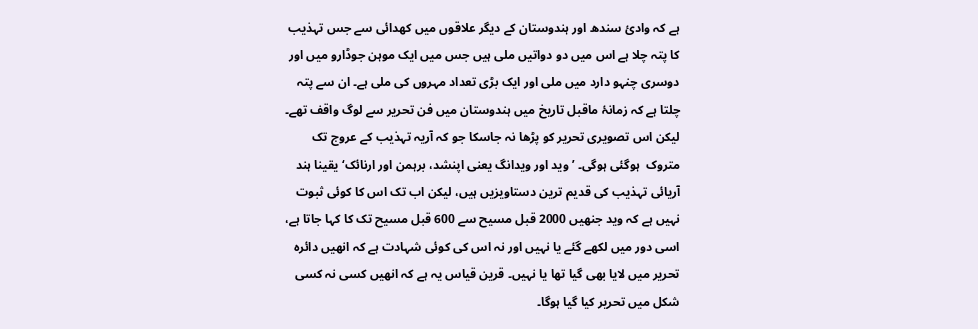ہے کہ وادیٔ سندھ اور ہندوستان کے دیگر علاقوں میں کھدائی سے جس تہذیب کا پتہ چلا ہے اس میں دو دواتیں ملی ہیں جس میں ایک موہن جوڈارو میں اور دوسری چنہو دارد میں ملی اور ایک بڑی تعداد مہروں کی ملی ہے۔ ان سے پتہ چلتا ہے کہ زمانۂ ماقبل تاریخ میں ہندوستان میں فن تحریر سے لوگ واقف تھے۔ لیکن اس تصویری تحریر کو پڑھا نہ جاسکا جو کہ آریہ تہذیب کے عروج تک متروک  ہوگئی ہوگی۔ ’وید اور ویدانگ یعنی اپنشد، برہمن اور ارنائک‘ یقینا ہند آریائی تہذیب کی قدیم ترین دستاویزیں ہیں، لیکن اب تک اس کا کوئی ثبوت نہیں ہے کہ وید جنھیں 2000 قبل مسیح سے 600 قبل مسیح تک کا کہا جاتا ہے، اسی دور میں لکھے گئے یا نہیں اور نہ اس کی کوئی شہادت ہے کہ انھیں دائرہ تحریر میں لایا بھی گیا تھا یا نہیں۔ قرین قیاس یہ ہے کہ انھیں کسی نہ کسی شکل میں تحریر کیا گیا ہوگا۔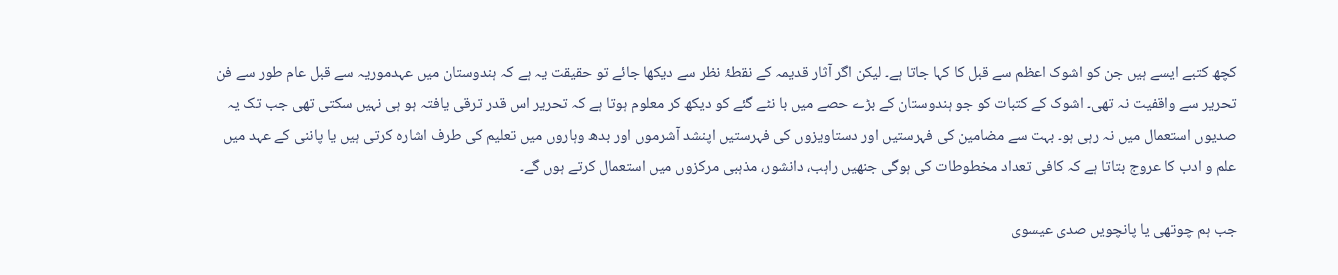کچھ کتبے ایسے ہیں جن کو اشوک اعظم سے قبل کا کہا جاتا ہے۔ لیکن اگر آثار قدیمہ کے نقطۂ نظر سے دیکھا جائے تو حقیقت یہ ہے کہ ہندوستان میں عہدموریہ سے قبل عام طور سے فن تحریر سے واقفیت نہ تھی۔ اشوک کے کتبات کو جو ہندوستان کے بڑے حصے میں با نٹے گئے کو دیکھ کر معلوم ہوتا ہے کہ تحریر اس قدر ترقی یافتہ ہو ہی نہیں سکتی تھی جب تک یہ صدیوں استعمال میں نہ رہی ہو۔ بہت سے مضامین کی فہرستیں اور دستاویزوں کی فہرستیں اپنشد آشرموں اور بدھ وہاروں میں تعلیم کی طرف اشارہ کرتی ہیں یا پاننی کے عہد میں علم و ادب کا عروج بتاتا ہے کہ کافی تعداد مخطوطات کی ہوگی جنھیں راہب، دانشور، مذہبی مرکزوں میں استعمال کرتے ہوں گے۔

جب ہم چوتھی یا پانچویں صدی عیسوی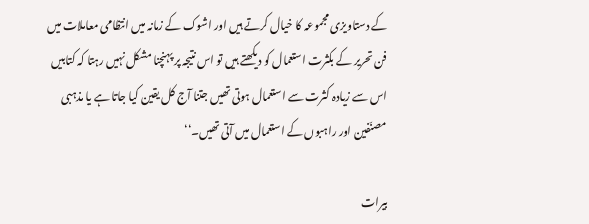کے دستاویزی مجموعہ کا خیال کرتے ہیں اور اشوک کے زمانہ میں انتظامی معاملات میں فن تحریر کے بکثرت استعمال کو دیکھتے ہیں تو اس نتیجہ پر پہنچنا مشکل نہیں رہتا کہ کتابیں اس سے زیادہ کثرت سے استعمال ہوتی تھیں جتنا آج کل یقین کیا جاتا ہے یا مذہبی مصنّفین اور راہبوں کے استعمال میں آتی تھیں۔‘‘

بیرات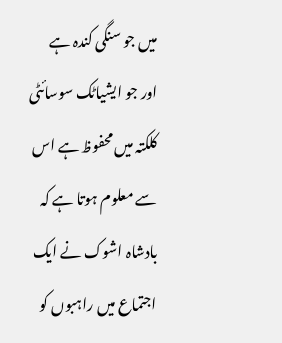میں جو سنگی کندہ ہے اور جو ایشیاٹک سوسائٹی کلکتہ میں محفوظ ہے اس سے معلوم ہوتا ہے کہ بادشاہ اشوک نے ایک اجتماع میں راہبوں کو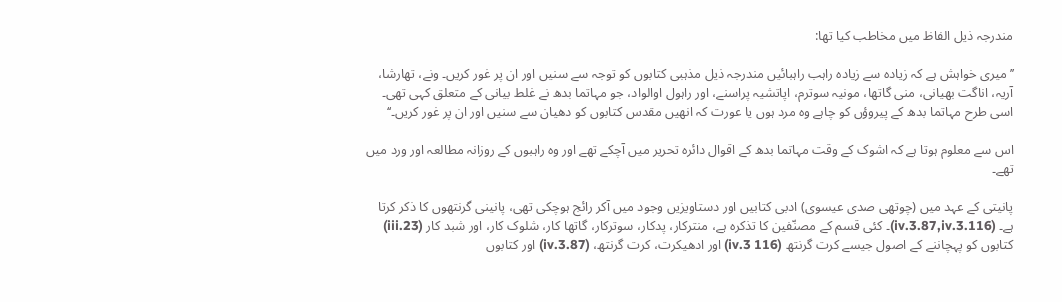مندرجہ ذیل الفاظ میں مخاطب کیا تھا:

’’میری خواہش ہے کہ زیادہ سے زیادہ راہب راہبائیں مندرجہ ذیل مذہبی کتابوں کو توجہ سے سنیں اور ان پر غور کریں۔ ونے، تھارشا، آریہ، اناگت بھیانی، منی گاتھا، مونیہ سوترم، اپاتشیہ پراسنے، اور راہول اوالواد، جو مہاتما بدھ نے غلط بیانی کے متعلق کہی تھی۔ اسی طرح مہاتما بدھ کے پیروؤں کو چاہے وہ مرد ہوں یا عورت کہ انھیں مقدس کتابوں کو دھیان سے سنیں اور ان پر غور کریں۔‘‘

اس سے معلوم ہوتا ہے کہ اشوک کے وقت مہاتما بدھ کے اقوال دائرہ تحریر میں آچکے تھے اور وہ راہبوں کے روزانہ مطالعہ اور ورد میں تھے۔

پانیتی کے عہد میں (چوتھی صدی عیسوی) ادبی کتابیں اور دستاویزیں وجود میں آکر رائج ہوچکی تھی، پانینی گرنتھوں کا ذکر کرتا ہے۔ (iv.3.87,iv.3.116)۔ کئی قسم کے مصنّفین کا تذکرہ ہے، منترکار، پدکار، سوترکار، گاتھا کار، شلوک کار، اور شبد کار (iii.23) کتابوں کو پہچاننے کے اصول جیسے کرت گرنتھ (iv.3 116) اور ادھیکرت، کرت گرنتھ، (iv.3.87) اور کتابوں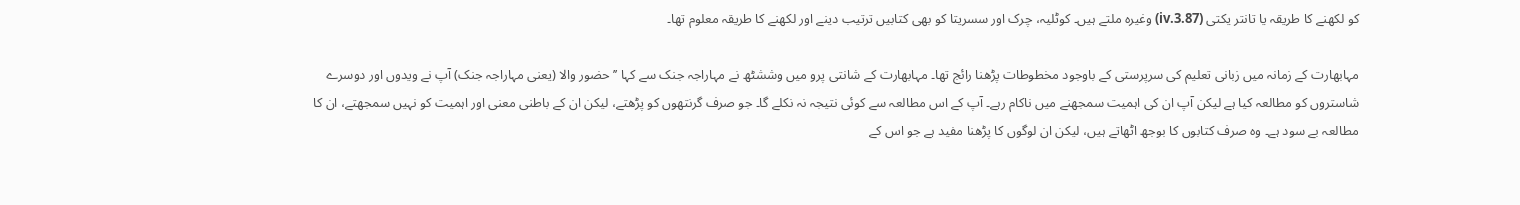کو لکھنے کا طریقہ یا تانتر یکتی (iv.3.87) وغیرہ ملتے ہیں۔ کوٹلیہ، چرک اور سسریتا کو بھی کتابیں ترتیب دینے اور لکھنے کا طریقہ معلوم تھا۔

مہابھارت کے زمانہ میں زبانی تعلیم کی سرپرستی کے باوجود مخطوطات پڑھنا رائج تھا۔ مہابھارت کے شانتی پرو میں وششٹھ نے مہاراجہ جنک سے کہا ’’حضور والا (یعنی مہاراجہ جنک) آپ نے ویدوں اور دوسرے شاستروں کو مطالعہ کیا ہے لیکن آپ ان کی اہمیت سمجھنے میں ناکام رہے۔ آپ کے اس مطالعہ سے کوئی نتیجہ نہ نکلے گا۔ جو صرف گرنتھوں کو پڑھتے، لیکن ان کے باطنی معنی اور اہمیت کو نہیں سمجھتے، ان کا مطالعہ بے سود ہے۔ وہ صرف کتابوں کا بوجھ اٹھاتے ہیں، لیکن ان لوگوں کا پڑھنا مفید ہے جو اس کے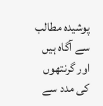پوشیدہ مطالب سے آگاہ ہیں اور گرنتھوں کی مدد سے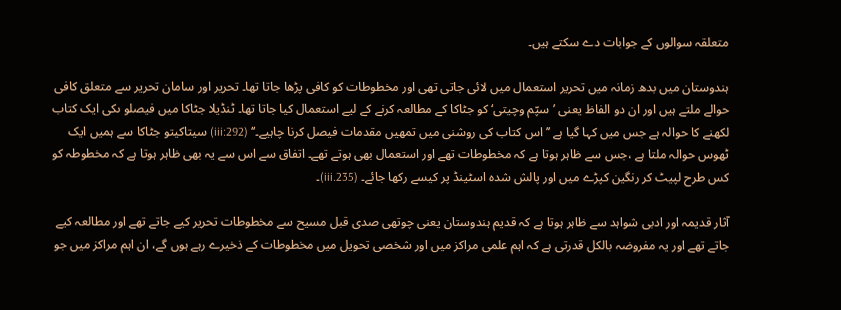متعلقہ سوالوں کے جوابات دے سکتے ہیں۔

ہندوستان میں بدھ زمانہ میں تحریر استعمال میں لائی جاتی تھی اور مخطوطات کو کافی پڑھا جاتا تھا۔ تحریر اور سامان تحریر سے متعلق کافی حوالے ملتے ہیں اور ان دو الفاظ یعنی ’سپّم وچیتی‘ کو جٹاکا کے مطالعہ کرنے کے لیے استعمال کیا جاتا تھا۔ ٹنڈیلا جٹاکا میں فیصلو ںکی ایک کتاب لکھنے کا حوالہ ہے جس میں کہا گیا ہے ’’اس کتاب کی روشنی میں تمھیں مقدمات فیصل کرنا چاہیے۔‘‘ (iii:292) سیتاکیتو جٹاکا سے ہمیں ایک ٹھوس حوالہ ملتا ہے ،جس سے ظاہر ہوتا ہے کہ مخطوطات تھے اور استعمال بھی ہوتے تھے۔ اتفاق سے اس سے یہ بھی ظاہر ہوتا ہے کہ مخطوطہ کو کس طرح لپیٹ کر رنگین کپڑے میں اور پالش شدہ اسٹینڈ پر کیسے رکھا جائے۔ (iii.235)۔

آثار قدیمہ اور ادبی شواہد سے ظاہر ہوتا ہے کہ قدیم ہندوستان یعنی چوتھی صدی قبل مسیح سے مخطوطات تحریر کیے جاتے تھے اور مطالعہ کیے جاتے تھے اور یہ مفروضہ بالکل قدرتی ہے کہ اہم علمی مراکز میں اور شخصی تحویل میں مخطوطات کے ذخیرے رہے ہوں گے، ان اہم مراکز میں جو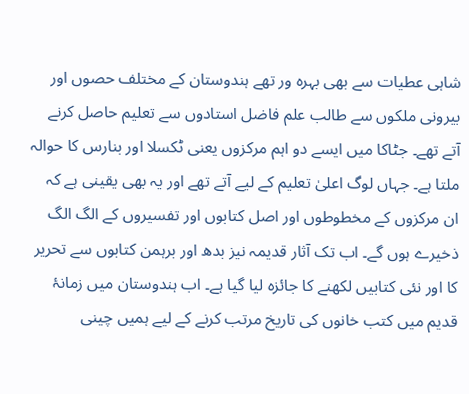شاہی عطیات سے بھی بہرہ ور تھے ہندوستان کے مختلف حصوں اور بیرونی ملکوں سے طالب علم فاضل استادوں سے تعلیم حاصل کرنے آتے تھے۔ جٹاکا میں ایسے دو اہم مرکزوں یعنی ٹکسلا اور بنارس کا حوالہ ملتا ہے۔ جہاں لوگ اعلیٰ تعلیم کے لیے آتے تھے اور یہ بھی یقینی ہے کہ ان مرکزوں کے مخطوطوں اور اصل کتابوں اور تفسیروں کے الگ الگ ذخیرے ہوں گے۔ اب تک آثار قدیمہ نیز بدھ اور برہمن کتابوں سے تحریر کا اور نئی کتابیں لکھنے کا جائزہ لیا گیا ہے۔ اب ہندوستان میں زمانۂ قدیم میں کتب خانوں کی تاریخ مرتب کرنے کے لیے ہمیں چینی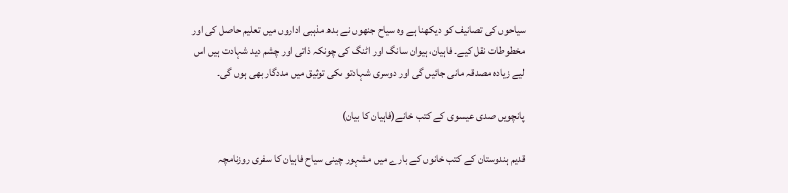سیاحوں کی تصانیف کو دیکھنا ہے وہ سیاح جنھوں نے بدھ مذہبی اداروں میں تعلیم حاصل کی اور مخطوطات نقل کیے۔ فاہیان، ہیوان سانگ اور اٹنگ کی چونکہ ذاتی اور چشم دید شہادت ہیں اس لیے زیادہ مصدقہ مانی جائیں گی اور دوسری شہادتو ںکی توثیق میں مددگار بھی ہوں گی۔

پانچویں صدی عیسوی کے کتب خانے(فاہیان کا بیان)

قدیم ہندوستان کے کتب خانوں کے بارے میں مشہور چینی سیاح فاہیان کا سفری روزنامچہ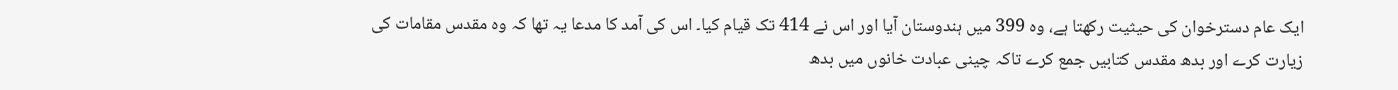ایک عام دسترخوان کی حیثیت رکھتا ہے، وہ 399 میں ہندوستان آیا اور اس نے 414 تک قیام کیا۔ اس کی آمد کا مدعا یہ تھا کہ وہ مقدس مقامات کی زیارت کرے اور بدھ مقدس کتابیں جمع کرے تاکہ چینی عبادت خانوں میں بدھ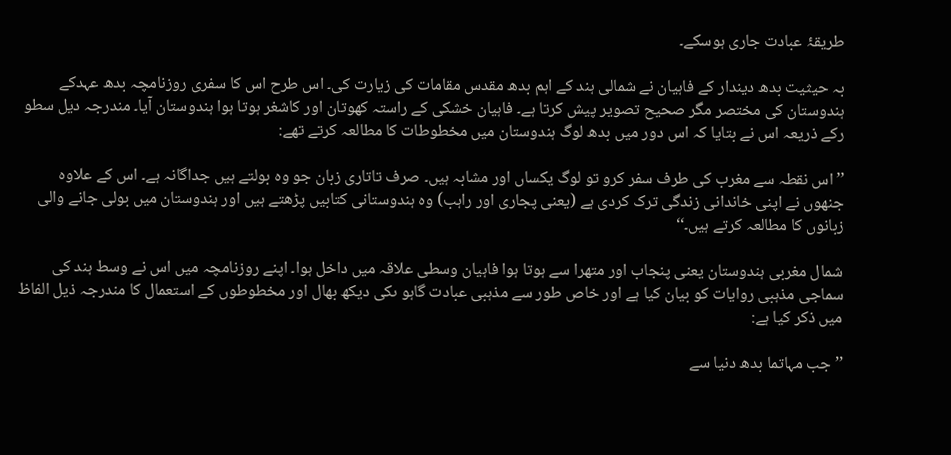طریقۂ عبادت جاری ہوسکے۔

بہ حیثیت بدھ دیندار کے فاہیان نے شمالی ہند کے اہم بدھ مقدس مقامات کی زیارت کی۔ اس طرح اس کا سفری روزنامچہ بدھ عہدکے ہندوستان کی مختصر مگر صحیح تصویر پیش کرتا ہے۔ فاہیان خشکی کے راستہ کھوتان اور کاشغر ہوتا ہوا ہندوستان آیا۔ مندرجہ دیل سطو رکے ذریعہ اس نے بتایا کہ اس دور میں بدھ لوگ ہندوستان میں مخطوطات کا مطالعہ کرتے تھے:

’’اس نقطہ سے مغرب کی طرف سفر کرو تو لوگ یکساں اور مشابہ ہیں۔ صرف تاتاری زبان جو وہ بولتے ہیں جداگانہ ہے۔ اس کے علاوہ جنھوں نے اپنی خاندانی زندگی ترک کردی ہے (یعنی پجاری اور راہب) وہ ہندوستانی کتابیں پڑھتے ہیں اور ہندوستان میں بولی جانے والی زبانوں کا مطالعہ کرتے ہیں۔‘‘

شمال مغربی ہندوستان یعنی پنجاب اور متھرا سے ہوتا ہوا فاہیان وسطی علاقہ میں داخل ہوا۔ اپنے روزنامچہ میں اس نے وسط ہند کی سماجی مذہبی روایات کو بیان کیا ہے اور خاص طور سے مذہبی عبادت گاہو ںکی دیکھ بھال اور مخطوطوں کے استعمال کا مندرجہ ذیل الفاظ میں ذکر کیا ہے:

’’جب مہاتما بدھ دنیا سے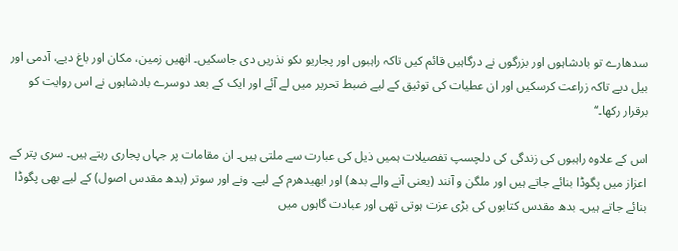سدھارے تو بادشاہوں اور بزرگوں نے درگاہیں قائم کیں تاکہ راہبوں اور پجاریو ںکو نذریں دی جاسکیں۔ انھیں زمین، مکان اور باغ دیے، آدمی اور بیل دیے تاکہ زراعت کرسکیں اور ان عطیات کی توثیق کے لیے ضبط تحریر میں لے آئے اور ایک کے بعد دوسرے بادشاہوں نے اس روایت کو برقرار رکھا۔‘‘

اس کے علاوہ راہبوں کی زندگی کی دلچسپ تفصیلات ہمیں ذیل کی عبارت سے ملتی ہیں۔ ان مقامات پر جہاں پجاری رہتے ہیں۔ سری پتر کے اعزاز میں پگوڈا بنائے جاتے ہیں اور ملگن و آنند (یعنی آنے والے بدھ) اور ابھیدھرم کے لیے۔ ونے اور سوتر (بدھ مقدس اصول) کے لیے بھی پگوڈا بنائے جاتے ہیں۔ بدھ مقدس کتابوں کی بڑی عزت ہوتی تھی اور عبادت گاہوں میں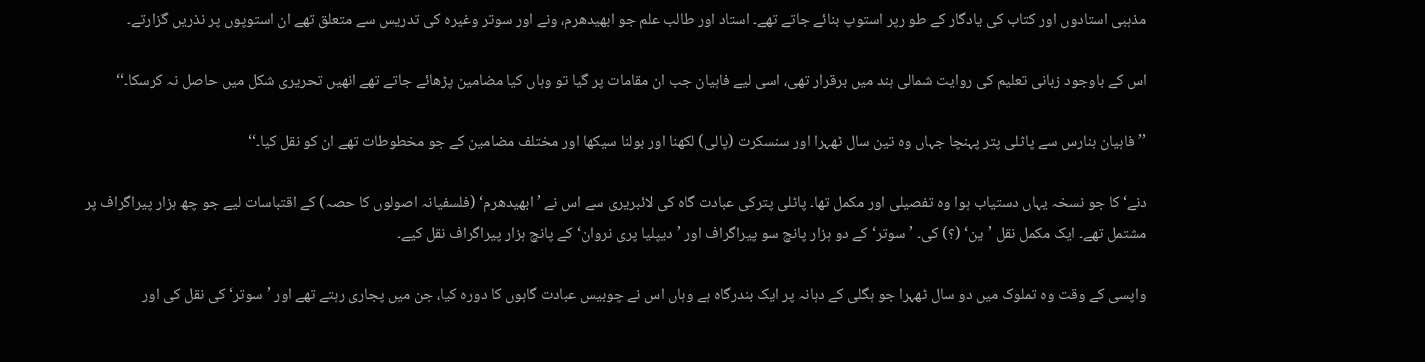مذہبی استادوں اور کتاب کی یادگار کے طو رپر استوپ بنائے جاتے تھے۔ استاد اور طالب علم جو ابھیدھرم، ونے اور سوتر وغیرہ کی تدریس سے متعلق تھے ان استوپوں پر نذریں گزارتے۔

اس کے باوجود زبانی تعلیم کی روایت شمالی ہند میں برقرار تھی، اسی لیے فاہیان جب ان مقامات پر گیا تو وہاں کیا مضامین پڑھائے جاتے تھے انھیں تحریری شکل میں حاصل نہ کرسکا۔‘‘

’’فاہیان بنارس سے پاٹلی پتر پہنچا جہاں وہ تین سال ٹھہرا اور سنسکرت (پالی) لکھنا اور بولنا سیکھا اور مختلف مضامین کے جو مخطوطات تھے ان کو نقل کیا۔‘‘

دنے‘ کا جو نسخہ یہاں دستیاب ہوا وہ تفصیلی اور مکمل تھا۔ پاٹلی پترکی عبادت گاہ کی لائبریری سے اس نے ’ابھیدھرم‘ (فلسفیانہ اصولوں کا حصہ) کے اقتباسات لیے جو چھ ہزار پیراگراف پر مشتمل تھے۔ ایک مکمل نقل ’ین‘ (؟) کی۔ ’سوتر‘ کے دو ہزار پانچ سو پیراگراف اور ’دیپلیا پری نروان‘ کے پانچ ہزار پیراگراف نقل کیے۔

واپسی کے وقت وہ تملوک میں دو سال ٹھہرا جو ہگلی کے دہانہ پر ایک بندرگاہ ہے وہاں اس نے چوبیس عبادت گاہوں کا دورہ کیا، جن میں پجاری رہتے تھے اور ’سوتر‘ کی نقل کی اور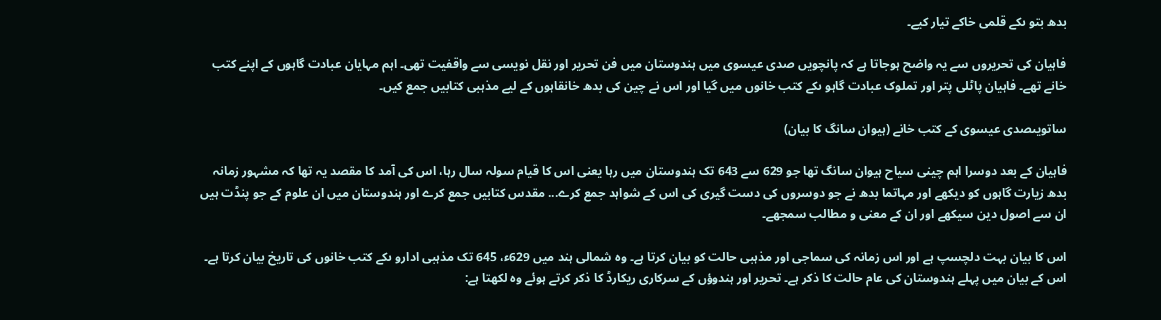بدھ بتو ںکے قلمی خاکے تیار کیے۔

فاہیان کی تحریروں سے یہ واضح ہوجاتا ہے کہ پانچویں صدی عیسوی میں ہندوستان میں فن تحریر اور نقل نویسی سے واقفیت تھی۔ اہم مہایان عبادت گاہوں کے اپنے کتب خانے تھے۔ فاہیان پاٹلی پتر اور تملوک عبادت گاہو ںکے کتب خانوں میں گیا اور اس نے چین کی بدھ خانقاہوں کے لیے مذہبی کتابیں جمع کیں۔

ساتویںصدی عیسوی کے کتب خانے (ہیوان سانگ کا بیان)

فاہیان کے بعد دوسرا اہم چینی سیاح ہیوان سانگ تھا جو 629 سے 643 تک ہندوستان میں رہا یعنی اس کا قیام سولہ سال رہا، اس کی آمد کا مقصد یہ تھا کہ مشہور زمانہ بدھ زیارت گاہوں کو دیکھے اور مہاتما بدھ نے جو دوسروں کی دست گیری کی اس کے شواہد جمع کرے... مقدس کتابیں جمع کرے اور ہندوستان میں ان علوم کے جو پنڈت ہیں ان سے اصول دین سیکھے اور ان کے معنی و مطالب سمجھے۔

اس کا بیان بہت دلچسپ ہے اور اس زمانہ کی سماجی اور مذہبی حالت کو بیان کرتا ہے۔ وہ شمالی ہند میں 629ء، 645 تک مذہبی ادارو ںکے کتب خانوں کی تاریخ بیان کرتا ہے۔ اس کے بیان میں پہلے ہندوستان کی عام حالت کا ذکر ہے۔ تحریر اور ہندوؤں کے سرکاری ریکارڈ کا ذکر کرتے ہوئے وہ لکھتا ہے: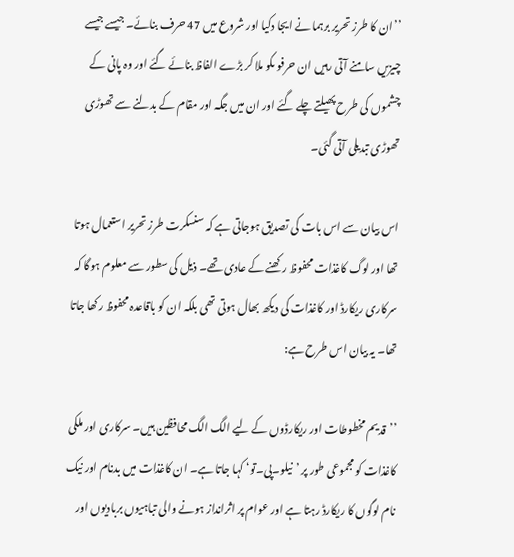’’ان کا طرز تحریر برہما نے ایجا دکیا اور شروع میں 47 حرف بنائے۔ جیسے جیسے چیزیں سامنے آتی رہیں ان حرفو ںکو ملا کر بڑے الفاظ بنائے گئے اور وہ پانی کے چشموں کی طرح پھیلتے چلے گئے اور ان میں جگہ اور مقام کے بدلنے سے تھوڑی تھوڑی تبدیلی آتی گئی۔

اس بیان سے اس بات کی تصدیق ہوجاتی ہے کہ سنسکرت طرز تحریر استعمال ہوتا تھا اور لوگ کاغذات محفوظ رکھنے کے عادی تھے۔ ذیل کی سطور سے معلوم ہوگا کہ سرکاری ریکارڈ اور کاغذات کی دیکھ بھال ہوتی تھی بلکہ ان کو باقاعدہ محفوظ رکھا جاتا تھا۔ یہ بیان اس طرح ہے:

’’قدیم مخطوطات اور ریکارڈوں کے لیے الگ الگ محافظین ہیں۔ سرکاری اور ملکی کاغذات کو مجموعی طور پر ’نیلو۔پی۔تو‘ کہا جاتا ہے۔ ان کاغذات میں بدنام اور نیک نام لوگوں کا ریکارڈ رہتا ہے اور عوام پر اثرانداز ہونے والی تباہیوں بربادیوں اور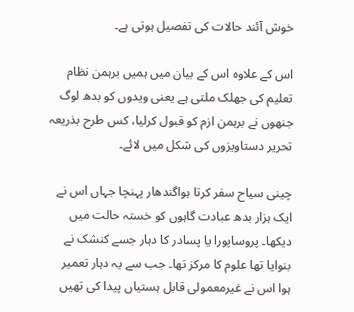خوش آئند حالات کی تفصیل ہوتی ہے۔

اس کے علاوہ اس کے بیان میں ہمیں برہمن نظام تعلیم کی جھلک ملتی ہے یعنی ویدوں کو بدھ لوگ جنھوں نے برہمن ازم کو قبول کرلیا، کس طرح بذریعہ تحریر دستاویزوں کی شکل میں لائے۔

چینی سیاح سفر کرتا ہواگندھار پہنچا جہاں اس نے ایک ہزار بدھ عبادت گاہوں کو خستہ حالت میں دیکھا۔ پروساپورا یا پسادر کا دہار جسے کنشک نے بنوایا تھا علوم کا مرکز تھا۔ جب سے یہ دہار تعمیر ہوا اس نے غیرمعمولی قابل ہستیاں پیدا کی تھیں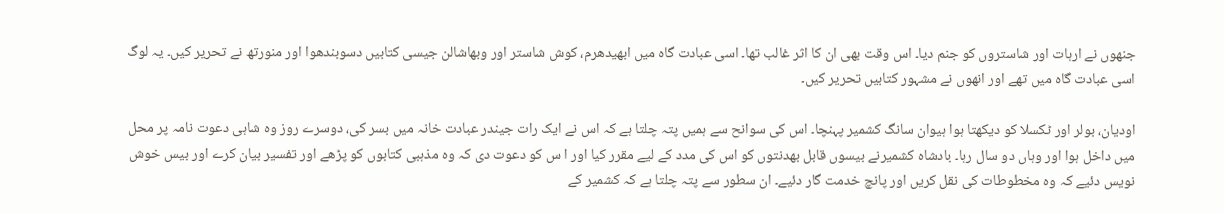جنھوں نے ارہات اور شاستروں کو جنم دیا۔ اس وقت بھی ان کا اثر غالب تھا۔ اسی عبادت گاہ میں ابھیدھرم، کوش شاستر اور وبھاشالن جیسی کتابیں دسوبندھوا اور منورتھ نے تحریر کیں۔ یہ لوگ اسی عبادت گاہ میں تھے اور انھوں نے مشہور کتابیں تحریر کیں۔

اودیان، بولر اور ٹکسلا کو دیکھتا ہوا ہیوان سانگ کشمیر پہنچا۔ اس کی سوانح سے ہمیں پتہ چلتا ہے کہ اس نے ایک رات جیندر عبادت خانہ میں بسر کی، دوسرے روز وہ شاہی دعوت نامہ پر محل میں داخل ہوا اور وہاں دو سال رہا۔ بادشاہ کشمیرنے بیسوں قابل بھدنتوں کو اس کی مدد کے لیے مقرر کیا اور ا س کو دعوت دی کہ وہ مذہبی کتابوں کو پڑھے اور تفسیر بیان کرے اور بیس خوش نویس دئیے کہ وہ مخطوطات کی نقل کریں اور پانچ خدمت گار دئیے۔ ان سطور سے پتہ چلتا ہے کہ کشمیر کے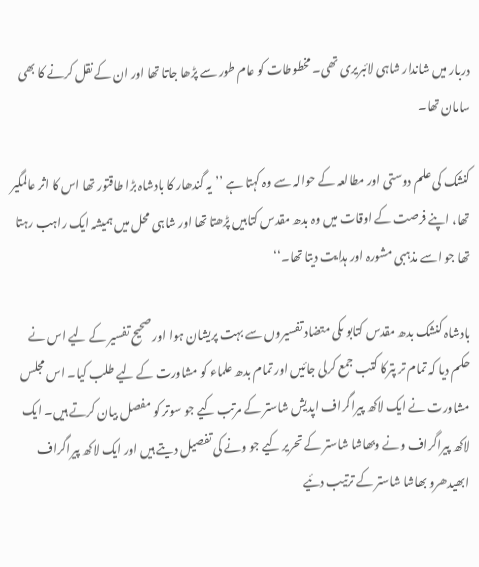دربار میں شاندار شاہی لائبریری تھی۔ مخطوطات کو عام طور سے پڑھا جاتا تھا اور ان کے نقل کرنے کا بھی سامان تھا۔

کنشک کی علم دوستی اور مطالعہ کے حوالہ سے وہ کہتا ہے ’’یہ گندھار کا بادشاہ بڑا طاقتور تھا اس کا اثر عالمگیر تھا، اپنے فرصت کے اوقات میں وہ بدھ مقدس کتابیں پڑھتا تھا اور شاہی محل میں ہمیشہ ایک راہب رہتا تھا جو اسے مذہبی مشورہ اور ہدایت دیتا تھا۔‘‘

بادشاہ کنشک بدھ مقدس کتابو ںکی متضاد تفسیروں سے بہت پریشان ہوا اور صحیح تفسیر کے لیے اس نے حکم دیا کہ تمام تر پترکا کتب جمع کرلی جائیں اور تمام بدھ علماء کو مشاورت کے لیے طلب کیا۔ اس مجلس مشاورت نے ایک لاکھ پیراگراف اپدیش شاستر کے مرتب کیے جو سوتر کو مفصل بیان کرتے ہیں۔ ایک لاکھ پیراگراف ونے وبھاشا شاستر کے تحریر کیے جو ونے کی تفصیل دیتے ہیں اور ایک لاکھ پیراگراف ابھیدھرو بھاشا شاستر کے ترتیب دئیے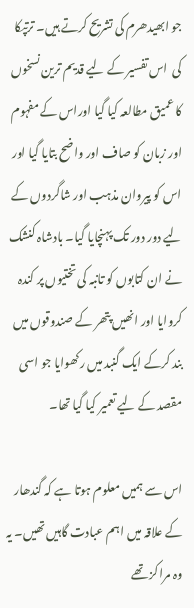جو ابھیدھرم کی تشریح کرتے ہیں۔ ترتپکا کی  اس تفسیر کے لیے قدیم ترین نسخوں کا عمیق مطالعہ کیا گیا اوراس کے مفہوم اور زبان کو صاف اور واضح بتایا گیا اور اس کو پیروان مذہب اور شاگردوں کے لیے دور دور تک پہنچایا گیا۔ بادشاہ کنشک نے ان کتابوں کو تانبہ کی تختیوں پر کندہ کروایا اور انھیں پتھر کے صندوقوں میں بند کرکے ایک گنبد میں رکھوایا جو اسی مقصد کے لیے تعمیر کیا گیا تھا۔

اس سے ہمیں معلوم ہوتا ہے کہ گندھار کے علاقہ میں اہم عبادت گاہیں تھیں۔ یہ وہ مراکز تھے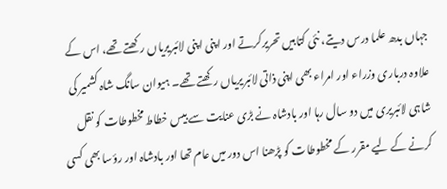جہاں بدھ علما درس دیتے، نئی کتابیں تحریرکرتے اور اپنی اپنی لائبریریاں رکھتے تھے، اس کے علاوہ درباری وزراء اور امراء بھی اپنی ذاتی لائبریریاں رکھتے تھے۔ ہیوان سانگ شاہ کشمیر کی شاہی لائبریری میں دو سال رہا اور بادشاہ نے بڑی عنایت سے بیس خطاط مخطوطات کو نقل کرنے کے لیے مقرر کے مخطوطات کو پڑھنا اس دور میں عام تھا اور بادشاہ اور رؤسا بھی کسی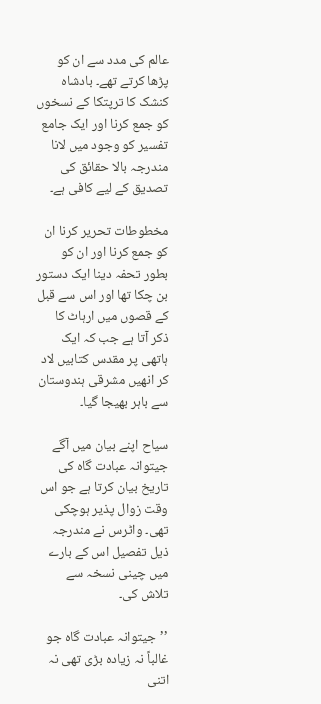عالم کی مدد سے ان کو پڑھا کرتے تھے۔ بادشاہ کنشک کا ترپتکا کے نسخوں کو جمع کرنا اور ایک جامع تفسیر کو وجود میں لانا مندرجہ بالا حقائق کی تصدیق کے لیے کافی ہے۔

مخطوطات تحریر کرنا ان کو جمع کرنا اور ان کو بطور تحفہ دینا ایک دستور بن چکا تھا اور اس سے قبل کے قصوں میں ارہاٹ کا ذکر آتا ہے جب کہ ایک ہاتھی پر مقدس کتابیں لاد کر انھیں مشرقی ہندوستان سے باہر بھیجا گیا۔

سیاح اپنے بیان میں آگے جیتوانہ عبادت گاہ کی تاریخ بیان کرتا ہے جو اس وقت زوال پذیر ہوچکی تھی۔ واٹرس نے مندرجہ ذیل تفصیل اس کے بارے میں چینی نسخہ سے تلاش کی۔

’’جیتوانہ عبادت گاہ جو غالباً نہ زیادہ بڑی تھی نہ اتنی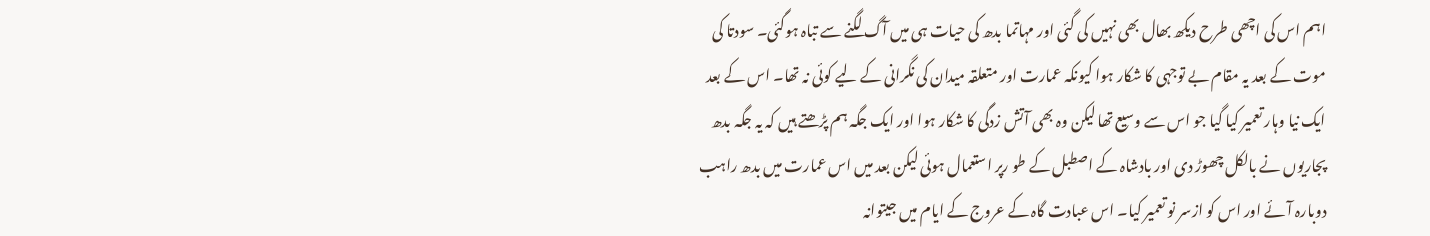اہم اس کی اچھی طرح دیکھ بھال بھی نہیں کی گئی اور مہاتما بدھ کی حیات ہی میں آگ لگنے سے تباہ ہوگئی۔ سودتا کی موت کے بعد یہ مقام بے توجہی کا شکار ہوا کیونکہ عمارت اور متعلقہ میدان کی نگرانی کے لیے کوئی نہ تھا۔ اس کے بعد ایک نیا وہار تعمیر کیا گیا جو اس سے وسیع تھا لیکن وہ بھی آتش زدگی کا شکار ہوا اور ایک جگہ ہم پڑھتے ہیں کہ یہ جگہ بدھ پجاریوں نے بالکل چھوڑ دی اور بادشاہ کے اصطبل کے طو رپر استعمال ہوئی لیکن بعد میں اس عمارت میں بدھ راہب دوبارہ آئے اور اس کو ازسر نو تعمیر کیا۔ اس عبادت گاہ کے عروج کے ایام میں جیتوانہ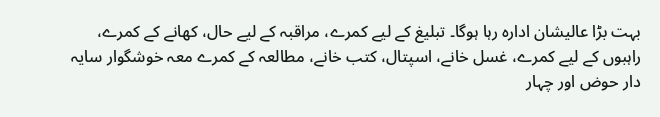بہت بڑا عالیشان ادارہ رہا ہوگا۔ تبلیغ کے لیے کمرے، مراقبہ کے لیے حال، کھانے کے کمرے، راہبوں کے لیے کمرے، غسل خانے، اسپتال، کتب خانے، مطالعہ کے کمرے معہ خوشگوار سایہ دار حوض اور چہار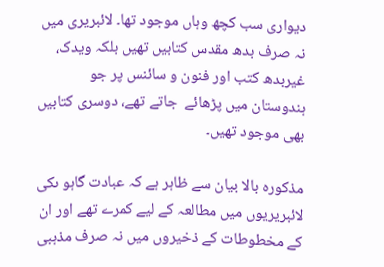دیواری سب کچھ وہاں موجود تھا۔ لائبریری میں نہ صرف بدھ مقدس کتابیں تھیں بلکہ ویدک، غیربدھ کتب اور فنون و سائنس پر جو ہندوستان میں پڑھائے  جاتے تھے، دوسری کتابیں بھی موجود تھیں۔

مذکورہ بالا بیان سے ظاہر ہے کہ عبادت گاہو ںکی لائبریریوں میں مطالعہ کے لیے کمرے تھے اور ان کے مخطوطات کے ذخیروں میں نہ صرف مذہبی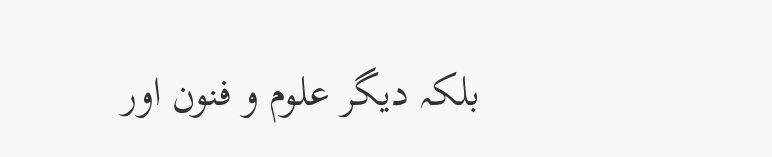بلکہ دیگر علوم و فنون اور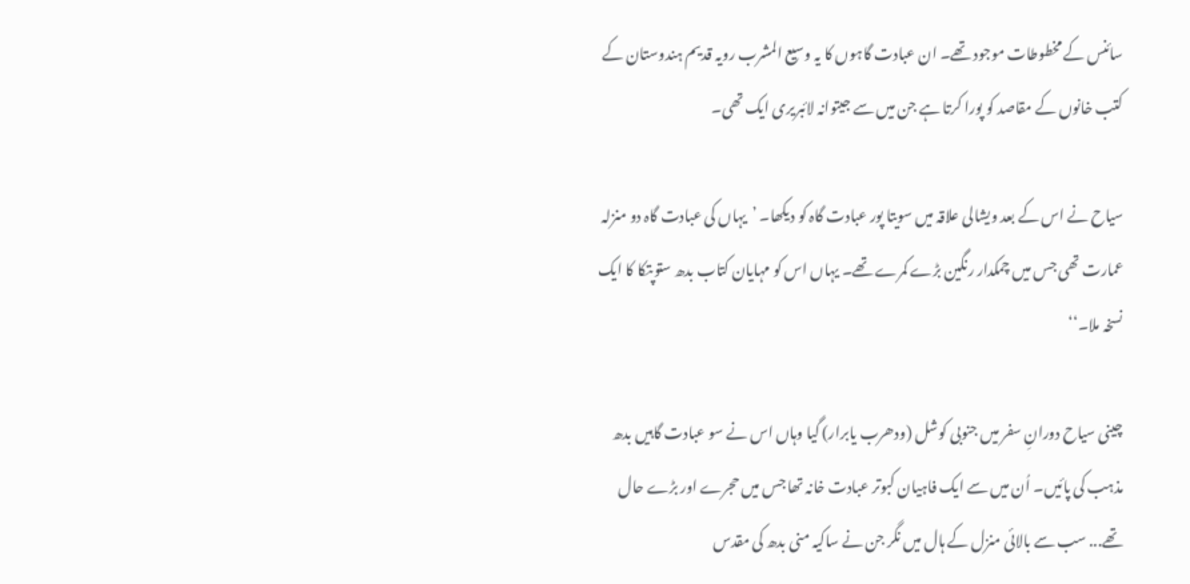سائنس کے مخطوطات موجود تھے۔ ان عبادت گاہوں کا یہ وسیع المشرب رویہ قدیم ہندوستان کے کتب خانوں کے مقاصد کو پورا کرتا ہے جن میں سے جیتوانہ لائبریری ایک تھی۔

سیاح نے اس کے بعد ویشالی علاقہ میں سویتا پور عبادت گاہ کو دیکھا۔ ’یہاں کی عبادت گاہ دو منزلہ عمارت تھی جس میں چمکدار رنگین بڑے کمرے تھے۔ یہاں اس کو مہایان کتاب بدھ ستوپتکا کا ایک نسخہ ملا۔‘‘

چینی سیاح دورانِ سفر میں جنوبی کوشل (ودھرب یابرار) گیا وہاں اس نے سو عبادت گاہیں بدھ مذہب کی پائیں۔ اُن میں سے ایک فاہیان کبوتر عبادت خانہ تھا جس میں حجرے اور بڑے حال تھے... سب سے بالائی منزل کے ہال میں نگر جن نے ساکیہ منی بدھ کی مقدس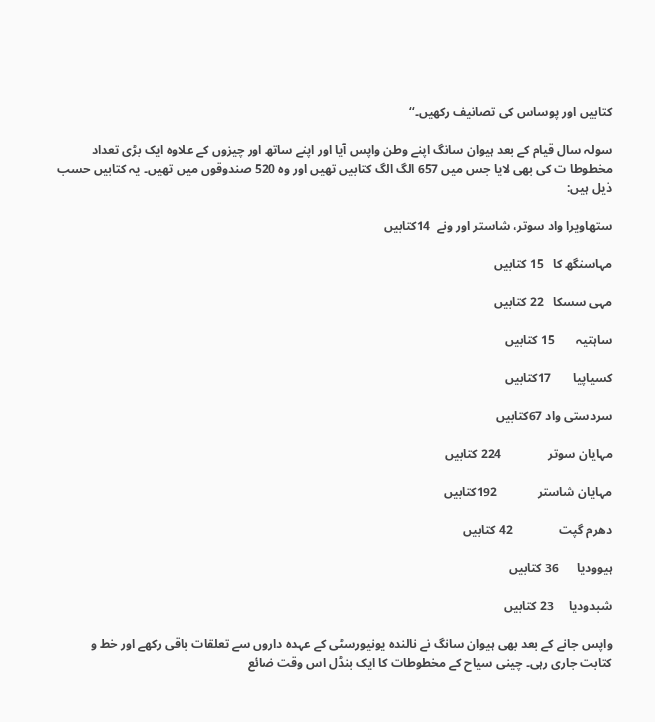کتابیں اور پوساس کی تصانیف رکھیں۔‘‘

سولہ سال قیام کے بعد ہیوان سانگ اپنے وطن واپس آیا اور اپنے ساتھ اور چیزوں کے علاوہ ایک بڑی تعداد مخطوطا ت کی بھی لایا جس میں 657 الگ الگ کتابیں تھیں اور وہ 520 صندوقوں میں تھیں۔ یہ کتابیں حسب ذیل ہیں:

ستھاویرا واد سوتر، شاستر اور ونے  14کتابیں

مہاسنگھ کا   15 کتابیں

مہی سسکا   22 کتابیں

ساہتیہ       15 کتابیں

کسیاپیا       17کتابیں

سردستی واد 67کتابیں

مہایان سوتر               224 کتابیں

مہایان شاستر             192کتابیں

دھرم گپت               42 کتابیں

ہیوودیا      36 کتابیں

شبدودیا     23 کتابیں

واپس جانے کے بعد بھی ہیوان سانگ نے نالندہ یونیورسٹی کے عہدہ داروں سے تعلقات باقی رکھے اور خط و کتابت جاری رہی۔ چینی سیاح کے مخطوطات کا ایک بنڈل اس وقت ضائع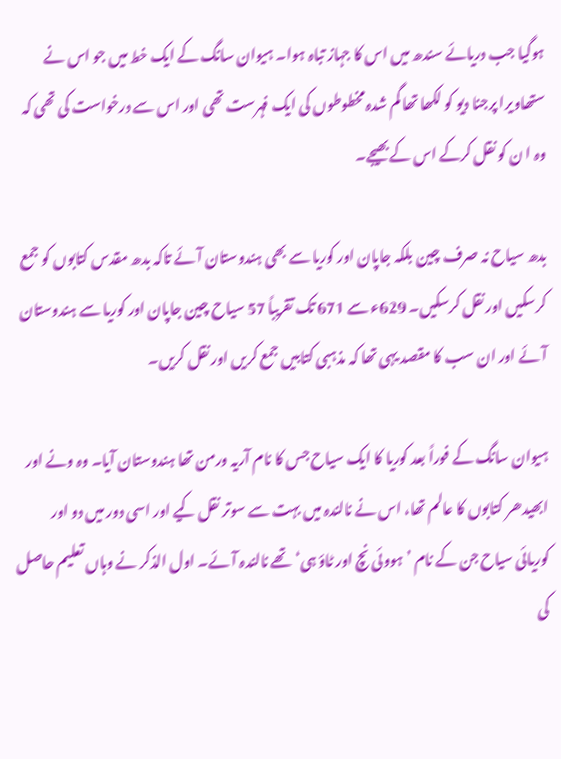ہوگیا جب دریائے سندھ میں اس کا جہاز تباہ ہوا۔ ہیوان سانگ کے ایک خط میں جو اس نے ستھاویرا پرجنا دیو کو لکھا تھا گم شدہ مخطوطوں کی ایک فہرست تھی اور اس سے درخواست کی تھی کہ وہ ا ن کو نقل کرکے اس کے بھیجے۔

بدھ سیاح نہ صرف چین بلکہ جاپان اور کوریا سے بھی ہندوستان آئے تاکہ بدھ مقدس کتابوں کو جمع کرسکیں اور نقل کرسکیں۔ 629ء سے 671 تک تقریباً 57 سیاح چین جاپان اور کوریا سے ہندوستان آئے اور ان سب کا مقصد یہی تھا کہ مذہبی کتابیں جمع کریں اور نقل کریں۔

ہیوان سانگ کے فوراً بعد کوریا کا ایک سیاح جس کا نام آریہ ورمن تھا ہندوستان آیا۔ وہ ونے اور ابھیدھر کتابوں کا عالم تھا، اس نے نالندہ میں بہت سے سوتر نقل کیے اور اسی دور میں دو اور کوریائی سیاح جن کے نام ’ہووئی نچ اور ٹاؤ ہی‘ تھے نالندہ آئے۔ اول الذکر نے وہاں تعلیم حاصل کی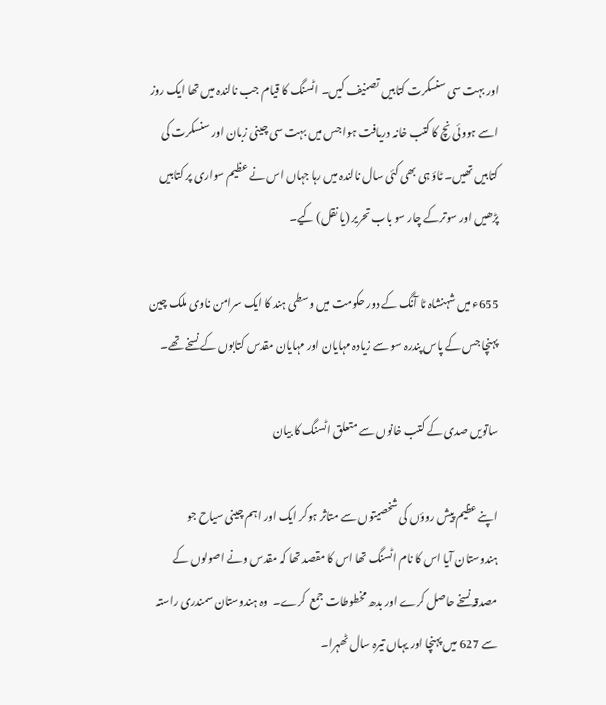اور بہت سی سنسکرت کتابیں تصنیف کیں۔ اٹسنگ کا قیام جب نالندہ میں تھا ایک روز اسے ہووئی نچ کا کتب خانہ دریافت ہوا جس میں بہت سی چینی زبان اور سنسکرت کی کتابیں تھیں۔ ٹاؤ ہی بھی کئی سال نالندہ میں رہا جہاں اس نے عظیم سواری پر کتابیں پڑھیں اور سوترکے چار سو باب تحریر (یا نقل) کیے۔

655ء میں شہنشاہ ٹا آنگ کے دور حکومت میں وسطی ہند کا ایک سرامن ناوی ملک چین پہنچا جس کے پاس پندرہ سو سے زیادہ مہایان اور مہایان مقدس کتابوں کے نسخے تھے۔

ساتویں صدی کے کتب خانوں سے متعلق اٹسنگ کا بیان

اپنے عظیم پیش روؤں کی شخصیتوں سے متاثر ہوکر ایک اور اہم چینی سیاح جو ہندوستان آیا اس کا نام اٹسنگ تھا اس کا مقصد تھا کہ مقدس ونے اصولوں کے مصدقہ نسخے حاصل کرے اور بدھ مخطوطات جمع  کرے۔  وہ ہندوستان سمندری راستہ سے 627 میں پہنچا اور یہاں تیرہ سال ٹھہرا۔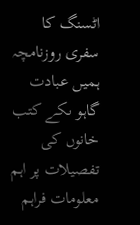اٹسنگ کا سفری روزنامچہ ہمیں عبادت گاہو ںکے کتب خانوں کی تفصیلات پر اہم معلومات فراہم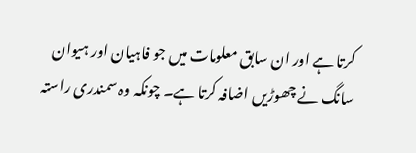کرتا ہے اور ان سابق معلومات میں جو فاہیان اور ہیوان سانگ نے چھوڑیں اضافہ کرتا ہے۔ چونکہ وہ سمندری راستہ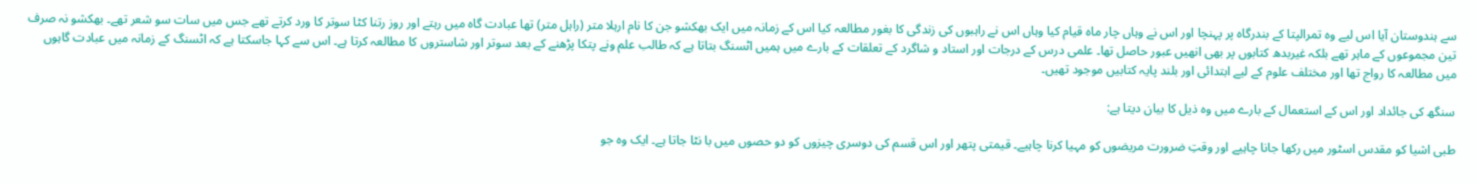سے ہندوستان آیا اس لیے وہ تمرالپتا کے بندرگاہ پر پہنچا اور اس نے وہاں چار ماہ قیام کیا وہاں اس نے راہبوں کی زندگی کا بغور مطالعہ کیا اس کے زمانہ میں ایک بھکشو جن کا نام ارہلا متر (راہل متر) تھا عبادت گاہ میں رہتے اور روز رتنا کٹا سوتر کا ورد کرتے تھے جس میں سات سو شعر تھے۔ بھکشو نہ صرف تین مجموعوں کے ماہر تھے بلکہ غیربدھ کتابوں پر بھی انھیں عبور حاصل تھا۔ علمی درس کے درجات اور استاد و شاگرد کے تعلقات کے بارے میں ہمیں اٹسنگ بتاتا ہے کہ طالب علم ونے پتکا پڑھنے کے بعد سوتر اور شاستروں کا مطالعہ کرتا ہے۔ اس سے کہا جاسکتا ہے کہ اٹسنگ کے زمانہ میں عبادت گاہوں میں مطالعہ کا رواج تھا اور مختلف علوم کے لیے ابتدائی اور بلند پایہ کتابیں موجود تھیں۔

سنگھ کی جائداد اور اس کے استعمال کے بارے میں وہ ذیل کا بیان دیتا ہے:

طبی اشیا کو مقدس اسٹور میں رکھا جانا چاہیے اور وقتِ ضرورت مریضوں کو مہیا کرنا چاہیے۔ قیمتی پتھر اور اس قسم کی دوسری چیزوں کو دو حصوں میں با نٹا جاتا ہے۔ ایک وہ جو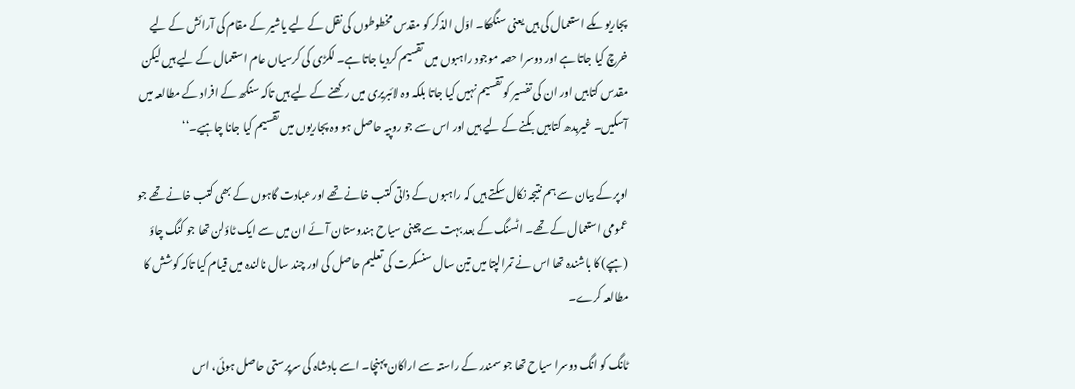پجاریو ںکے استعمال کی ہیں یعنی سنگھکا۔ اوّل الذکر کو مقدس مخطوطوں کی نقل کے لیے یاشیر کے مقام کی آرائش کے لیے خرچ کیا جاتا ہے اور دوسرا حصہ موجود راہبوں میں تقسیم کردیا جاتا ہے۔ لکڑی کی کرسیاں عام استعمال کے لیے ہیں لیکن مقدس کتابیں اور ان کی تفسیر کو تقسیم نہیں کیا جاتا بلکہ وہ لائبریری میں رکھنے کے لیے ہیں تاکہ سنگھ کے افراد کے مطالعہ میں آسکیں۔ غیربدھ کتابیں بکنے کے لیے ہیں اور اس سے جو روپیہ حاصل ہو وہ پجاریوں میں تقسیم کیا جانا چاہیے۔‘‘

اوپر کے بیان سے ہم نتیجہ نکال سکتے ہیں کہ راہبوں کے ذاتی کتب خانے تھے اور عبادت گاہوں کے بھی کتب خانے تھے جو عمومی استعمال کے تھے۔ اٹسنگ کے بعد بہت سے چینی سیاح ہندوستان آئے ان میں سے ایک ٹاؤلن تھا جو کنگ چاؤ (ہپے) کا باشندہ تھا اس نے تمرالپتا میں تین سال سنسکرت کی تعلیم حاصل کی اور چند سال نالندہ میں قیام کیا تاکہ کوشش کا مطالعہ کرے۔

ٹانگ کو انگ دوسرا سیاح تھا جو سمندر کے راستہ سے اراکان پہنچا۔ اسے بادشاہ کی سرپرستی حاصل ہوئی، اس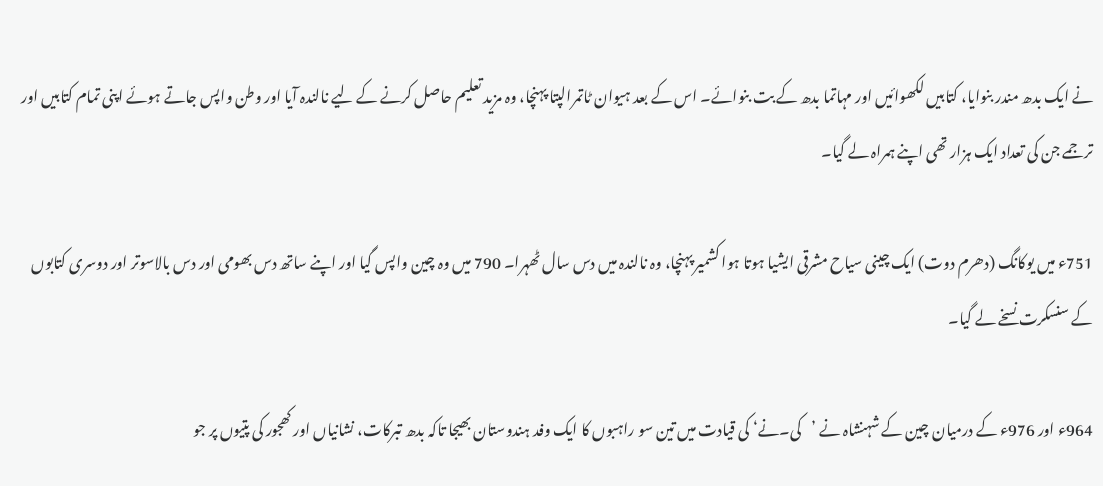نے ایک بدھ مندر بنوایا، کتابیں لکھوائیں اور مہاتما بدھ کے بت بنوائے۔ اس کے بعد ہیوان ٹاتمرالپتا پہنچا، وہ مزید تعلیم حاصل کرنے کے لیے نالندہ آیا اور وطن واپس جاتے ہوئے اپنی تمام کتابیں اور ترجمے جن کی تعداد ایک ہزار تھی اپنے ہمراہ لے گیا۔

751ء میں یوکانگ (دھرم دوت) ایک چینی سیاح مشرقی ایشیا ہوتا ہوا کشمیر پہنچا، وہ نالندہ میں دس سال ٹھہرا۔ 790 میں وہ چین واپس گیا اور اپنے ساتھ دس بھومی اور دس بالاسوتر اور دوسری کتابوں کے سنسکرت نسخے لے گیا۔

964ء اور 976ء کے درمیان چین کے شہنشاہ نے ’کی۔نے‘ کی قیادت میں تین سو راہبوں کا ایک وفد ہندوستان بھیجا تاکہ بدھ تبرکات، نشانیاں اور کھجور کی پتیوں پر جو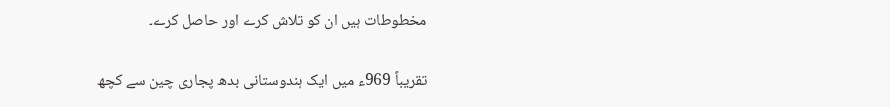مخطوطات ہیں ان کو تلاش کرے اور حاصل کرے۔

تقریباً 969ء میں ایک ہندوستانی بدھ پجاری چین سے کچھ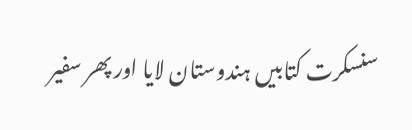سنسکرت کتابیں ہندوستان لایا اور پھر سفیر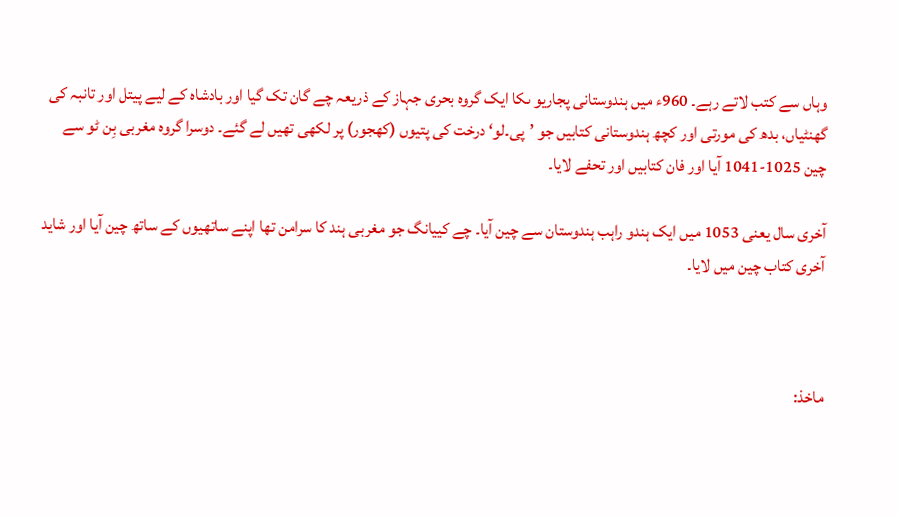وہاں سے کتب لاتے رہے۔ 960ء میں ہندوستانی پجاریو ںکا ایک گروہ بحری جہاز کے ذریعہ چے گان تک گیا اور بادشاہ کے لیے پیتل اور تانبہ کی گھنٹیاں، بدھ کی مورتی اور کچھ ہندوستانی کتابیں جو ’پی۔لو‘ درخت کی پتیوں (کھجور) پر لکھی تھیں لے گئے۔ دوسرا گروہ مغربی بِن ٹو سے چین 1025-1041 آیا اور فان کتابیں اور تحفے لایا۔

آخری سال یعنی 1053 میں ایک ہندو راہب ہندوستان سے چین آیا۔ چے کییانگ جو مغربی ہند کا سرامن تھا اپنے ساتھیوں کے ساتھ چین آیا اور شاید آخری کتاب چین میں لایا۔



ماخذ: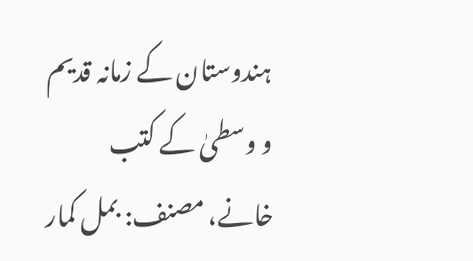ہندوستان کے زمانہ قدیم  و وسطیٰ کے کتب خانے، مصنف: بمل کمار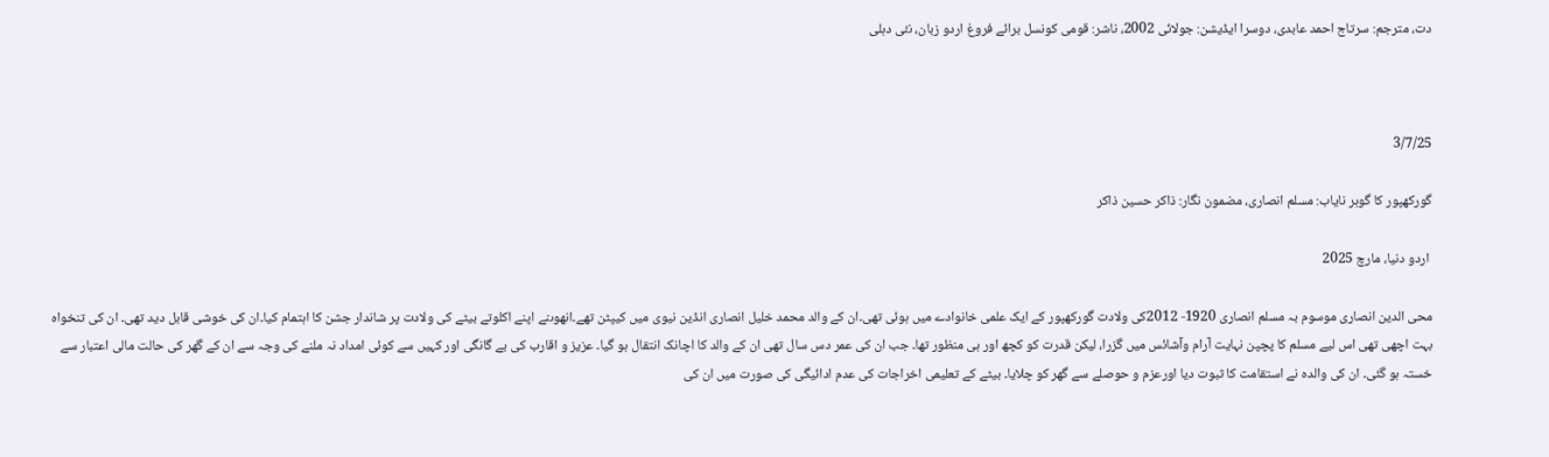دت، مترجم: سرتاج احمد عابدی، دوسرا ایڈیشن: جولائی 2002، ناشر: قومی کونسل برائے فروغ اردو زبان، نئی دہلی



3/7/25

گورکھپور کا گوہر نایاب: مسلم انصاری، مضمون نگار: ذاکر حسین ذاکر

 اردو دنیا، مارچ 2025

محی الدین انصاری موسوم بہ مسلم انصاری 1920- 2012کی ولادت گورکھپور کے ایک علمی خانوادے میں ہوئی تھی۔ان کے والد محمد خلیل انصاری انڈین نیوی میں کیپٹن تھے۔انھوںنے اپنے اکلوتے بیٹے کی ولادت پر شاندار جشن کا اہتمام کیا۔ان کی خوشی قابل دید تھی۔ ان کی تنخواہ بہت اچھی تھی اس لیے مسلم کا پچپن نہایت آرام وآشائس میں گزرا، لیکن قدرت کو کچھ اور ہی منظور تھا۔ جب ان کی عمر دس سال تھی ان کے والد کا اچانک انتقال ہو گیا۔ عزیز و اقارب کی بے گانگی اور کہیں سے کوئی امداد نہ ملنے کی وجہ سے ان کے گھر کی حالت مالی اعتبار سے خستہ ہو گئی۔ ان کی والدہ نے استقامت کا ثبوت دیا اورعزم و حوصلے سے گھر کو چلایا۔ بیٹے کے تعلیمی اخراجات کی عدم ادائیگی کی صورت میں ان کی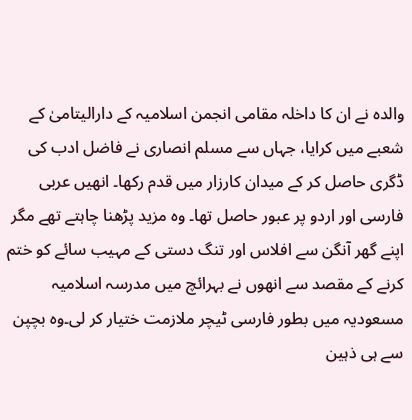والدہ نے ان کا داخلہ مقامی انجمن اسلامیہ کے دارالیتامیٰ کے شعبے میں کرایا، جہاں سے مسلم انصاری نے فاضل ادب کی ڈگری حاصل کر کے میدان کارزار میں قدم رکھا۔ انھیں عربی فارسی اور اردو پر عبور حاصل تھا۔ وہ مزید پڑھنا چاہتے تھے مگر اپنے گھر آنگن سے افلاس اور تنگ دستی کے مہیب سائے کو ختم کرنے کے مقصد سے انھوں نے بہرائچ میں مدرسہ اسلامیہ مسعودیہ میں بطور فارسی ٹیچر ملازمت ختیار کر لی۔وہ بچپن سے ہی ذہین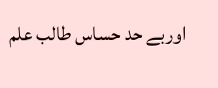اوربے حد حساس طالب علم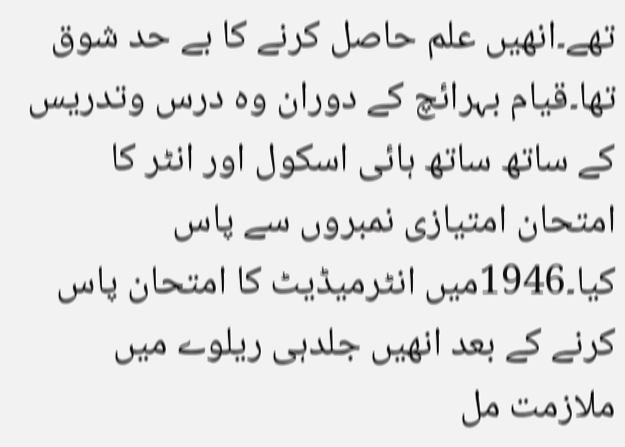تھے۔انھیں علم حاصل کرنے کا بے حد شوق تھا۔قیام بہرائچ کے دوران وہ درس وتدریس کے ساتھ ساتھ ہائی اسکول اور انٹر کا امتحان امتیازی نمبروں سے پاس کیا۔1946میں انٹرمیڈیٹ کا امتحان پاس کرنے کے بعد انھیں جلدہی ریلوے میں ملازمت مل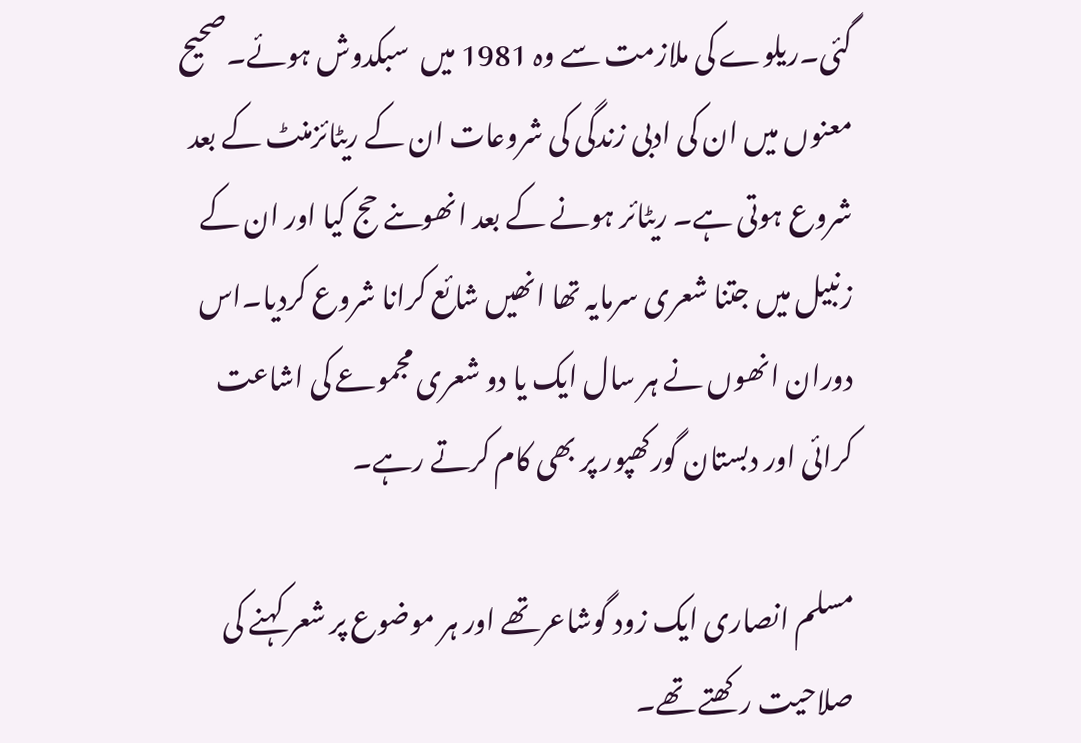گئی۔ریلوے کی ملازمت سے وہ 1981 میں  سبکدوش ہوئے۔صحیح معنوں میں ان کی ادبی زندگی کی شروعات ان کے ریٹائزمنٹ کے بعد شروع ہوتی ہے۔ ریٹائر ہونے کے بعد انھوںنے حج کیا اور ان کے زنبیل میں جتنا شعری سرمایہ تھا انھیں شائع کرانا شروع کردیا۔اس دوران انھوں نے ہر سال ایک یا دو شعری مجموعے کی اشاعت کرائی اور دبستان گورکھپور پر بھی کام کرتے رہے۔

مسلم انصاری ایک زود گوشاعرتھے اور ہر موضوع پر شعر کہنے کی صلاحیت رکھتے تھے۔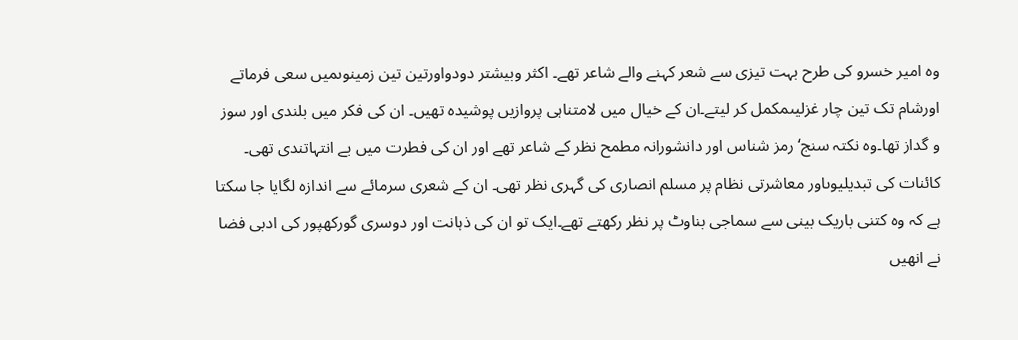وہ امیر خسرو کی طرح بہت تیزی سے شعر کہنے والے شاعر تھے۔ اکثر وبیشتر دودواورتین تین زمینوںمیں سعی فرماتے اورشام تک تین چار غزلیںمکمل کر لیتے۔ان کے خیال میں لامتناہی پروازیں پوشیدہ تھیں۔ ان کی فکر میں بلندی اور سوز و گداز تھا۔وہ نکتہ سنج‘ رمز شناس اور دانشورانہ مطمح نظر کے شاعر تھے اور ان کی فطرت میں بے انتہاتندی تھی۔ کائنات کی تبدیلیوںاور معاشرتی نظام پر مسلم انصاری کی گہری نظر تھی۔ ان کے شعری سرمائے سے اندازہ لگایا جا سکتا ہے کہ وہ کتنی باریک بینی سے سماجی بناوٹ پر نظر رکھتے تھے۔ایک تو ان کی ذہانت اور دوسری گورکھپور کی ادبی فضا نے انھیں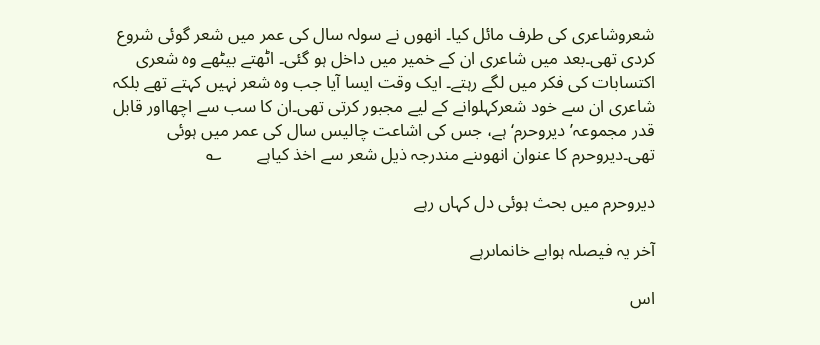شعروشاعری کی طرف مائل کیا۔ انھوں نے سولہ سال کی عمر میں شعر گوئی شروع کردی تھی۔بعد میں شاعری ان کے خمیر میں داخل ہو گئی۔ اٹھتے بیٹھے وہ شعری اکتسابات کی فکر میں لگے رہتے۔ ایک وقت ایسا آیا جب وہ شعر نہیں کہتے تھے بلکہ شاعری ان سے خود شعرکہلوانے کے لیے مجبور کرتی تھی۔ان کا سب سے اچھااور قابل قدر مجموعہ’ دیروحرم‘ ہے، جس کی اشاعت چالیس سال کی عمر میں ہوئی تھی۔دیروحرم کا عنوان انھوںنے مندرجہ ذیل شعر سے اخذ کیاہے        ؎

دیروحرم میں بحث ہوئی دل کہاں رہے

آخر یہ فیصلہ ہوابے خانماںرہے

اس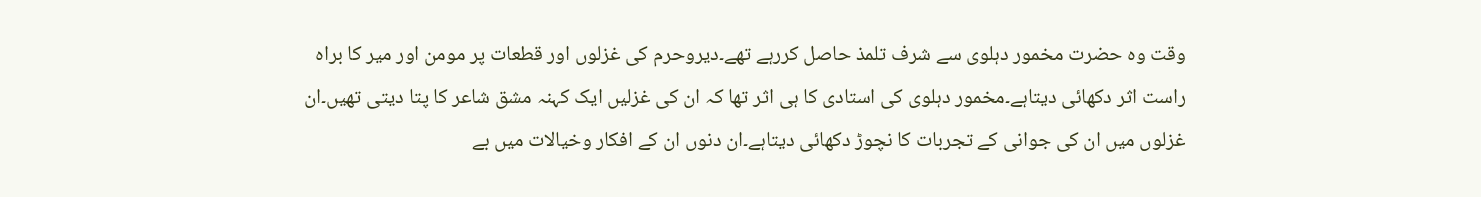وقت وہ حضرت مخمور دہلوی سے شرف تلمذ حاصل کررہے تھے۔دیروحرم کی غزلوں اور قطعات پر مومن اور میر کا براہ راست اثر دکھائی دیتاہے۔مخمور دہلوی کی استادی کا ہی اثر تھا کہ ان کی غزلیں ایک کہنہ مشق شاعر کا پتا دیتی تھیں۔ان غزلوں میں ان کی جوانی کے تجربات کا نچوڑ دکھائی دیتاہے۔ان دنوں ان کے افکار وخیالات میں بے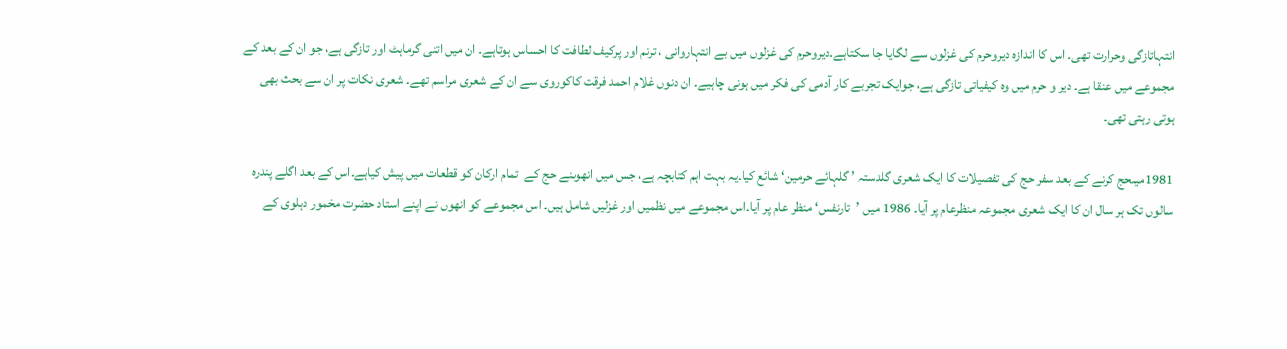انتہاتازگی وحرارت تھی۔ اس کا اندازہ دیروحرم کی غزلوں سے لگایا جا سکتاہے۔دیروحرم کی غزلوں میں بے انتہاروانی ، ترنم اور پرکیف لطافت کا احساس ہوتاہے۔ ان میں اتنی گرماہٹ اور تازگی ہے، جو ان کے بعد کے مجموعے میں عنقا ہے۔ دیر و حرم میں وہ کیفیاتی تازگی ہے، جوایک تجربے کار آدمی کی فکر میں ہونی چاہیے۔ ان دنوں غلام احمد فرقت کاکوروی سے ان کے شعری مراسم تھے۔ شعری نکات پر ان سے بحث بھی ہوتی رہتی تھی۔

1981میںحج کرنے کے بعد سفر حج کی تفصیلات کا ایک شعری گلدستہ ’ گلہائے حرمین‘ شائع کیا۔یہ بہت اہم کتابچہ ہے، جس میں انھوںنے حج کے  تمام ارکان کو قطعات میں پیش کیاہے۔اس کے بعد اگلے پندرہ سالوں تک ہر سال ان کا ایک شعری مجموعہ منظرعام پر آیا۔ 1986 میں ’تارنفس‘ منظر عام پر آیا۔اس مجموعے میں نظمیں اور غزلیں شامل ہیں۔ اس مجموعے کو انھوں نے اپنے استاد حضرت مخمور دہلوی کے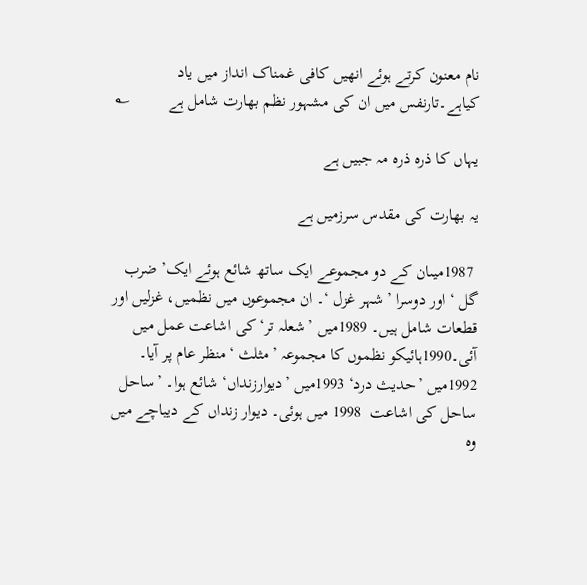نام معنون کرتے ہوئے انھیں کافی غمناک انداز میں یاد کیاہے۔تارنفس میں ان کی مشہور نظم بھارت شامل ہے         ؎

یہاں کا ذرہ ذرہ مہ جبیں ہے

یہ بھارت کی مقدس سرزمیں ہے

 1987میںان کے دو مجموعے ایک ساتھ شائع ہوئے ایک’ ضرب گل ‘اور دوسرا ’شہر غزل ‘۔ ان مجموعوں میں نظمیں، غزلیں اور قطعات شامل ہیں۔ 1989میں ’شعلہ تر‘کی اشاعت عمل میں آئی۔1990ہائیکو نظموں کا مجموعہ ’مثلث ‘منظر عام پر آیا۔ 1992میں ’حدیث درد‘ 1993میں ’دیوارزنداں‘ شائع ہوا۔ ’ساحل ساحل کی اشاعت  1998 میں ہوئی۔ دیوار زنداں کے دیباچے میں وہ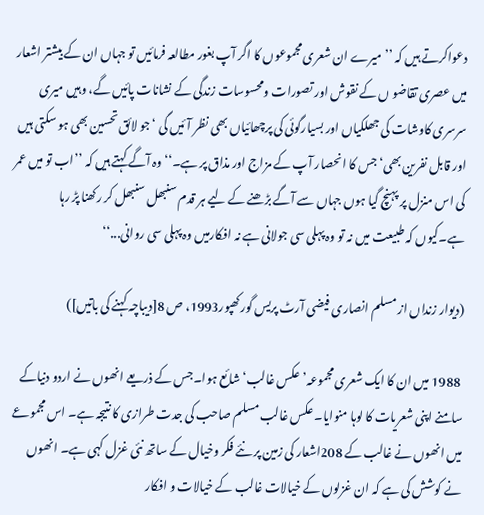دعواکرتے ہیں کہ ’’ میرے ان شعری مجموعوں کا اگر آپ بغور مطالعہ فرمائیں تو جہاں ان کے بیشتر اشعار میں عصری تقاضو ں کے نقوش اور تصورات ومحسوسات زندگی کے نشانات پائیں گے، وہیں میری سرسری کاوشات کی جھلکیاں اور بسیارگوئی کی پرچھائیاں بھی نظر آئیں گی ‘جو لائق تحسین بھی ہو سکتی ہیں اور قابل نفرین بھی‘ جس کا انحصار آپ کے مزاج اور مذاق پر ہے۔‘‘وہ آگے کہتے ہیں کہ ’’اب تو میں عمر کی اس منزل پر پہنچ گیا ہوں جہاں سے آگے بڑھنے کے لیے ہر قدم سنبھل سنبھل کر رکھنا پڑ رہا ہے۔کیوں کہ طبیعت میں نہ تو وہ پہلی سی جولانی ہے نہ افکارمیں وہ پہلی سی روانی...‘‘

(دیوار زنداں از مسلم انصاری فیضی آرٹ پریس گورکھپور1993، ص 8[دیباچہ کہنے کی باتیں])

 1988 میں ان کا ایک شعری مجموعہ’عکس غالب‘ شائع ہوا۔جس کے ذریعے انھوں نے اردو دنیاکے سامنے اپنی شعریات کا لوہا منوایا۔ عکس غالب مسلم صاحب کی جدت طرازی کا نتیجہ ہے۔ اس مجموعے میں انھوں نے غالب کے 208اشعار کی زمین پر نئے فکر وخیال کے ساتھ نئی غزل کہی ہے۔ انھوں نے کوشش کی ہے کہ ان غزلوں کے خیالات غالب کے خیالات و افکار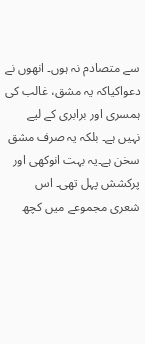سے متصادم نہ ہوں۔ انھوں نے دعواکیاکہ یہ مشق، غالب کی ہمسری اور برابری کے لیے نہیں ہے۔ بلکہ یہ صرف مشق سخن ہے۔یہ بہت انوکھی اور پرکشش پہل تھی۔ اس شعری مجموعے میں کچھ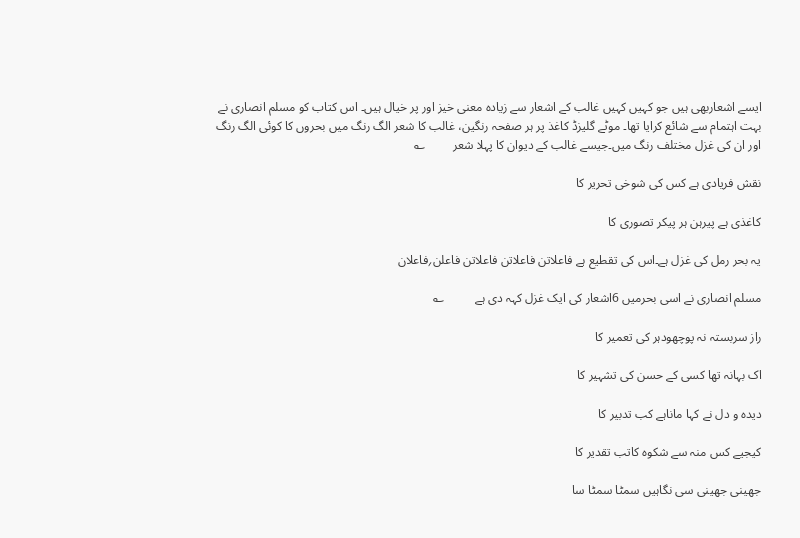ایسے اشعاربھی ہیں جو کہیں کہیں غالب کے اشعار سے زیادہ معنی خیز اور پر خیال ہیں۔ اس کتاب کو مسلم انصاری نے بہت اہتمام سے شائع کرایا تھا۔ موٹے گلیزڈ کاغذ پر ہر صفحہ رنگین، غالب کا شعر الگ رنگ میں بحروں کا کوئی الگ رنگ اور ان کی غزل مختلف رنگ میں۔جیسے غالب کے دیوان کا پہلا شعر         ؎

نقش فریادی ہے کس کی شوخی تحریر کا

کاغذی ہے پیرہن ہر پیکر تصوری کا

یہ بحر رمل کی غزل ہے۔اس کی تقطیع ہے فاعلاتن فاعلاتن فاعلاتن فاعلن؍فاعلان

مسلم انصاری نے اسی بحرمیں 6اشعار کی ایک غزل کہہ دی ہے          ؎

راز سربستہ نہ پوچھودہر کی تعمیر کا

اک بہانہ تھا کسی کے حسن کی تشہیر کا

دیدہ و دل نے کہا ماناہے کب تدبیر کا

کیجیے کس منہ سے شکوہ کاتب تقدیر کا

جھینی جھینی سی نگاہیں سمٹا سمٹا سا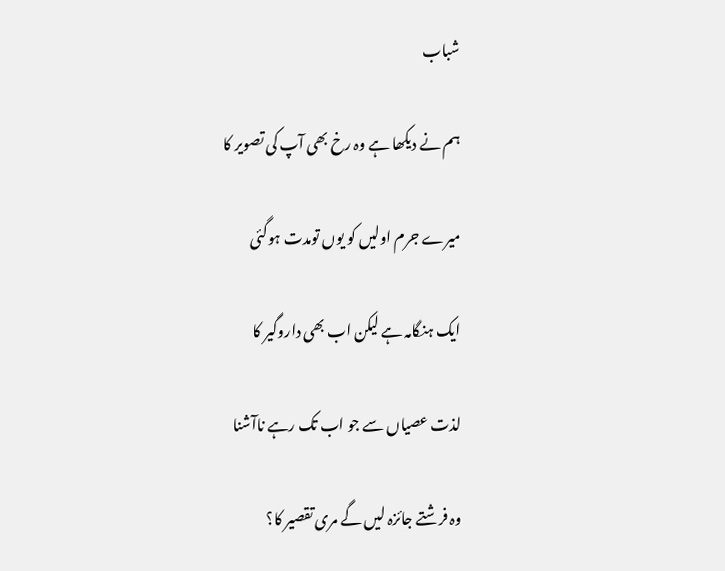شباب

ہم نے دیکھا ہے وہ رخ بھی آپ کی تصویر کا

میرے جرم اولیں کو یوں تومدت ہوگئی

ایک ہنگامہ ہے لیکن اب بھی داروگیر کا

لذت عصیاں سے جو اب تک رہے ناآشنا

وہ فرشتے جائزہ لیں گے مری تقصیر کا؟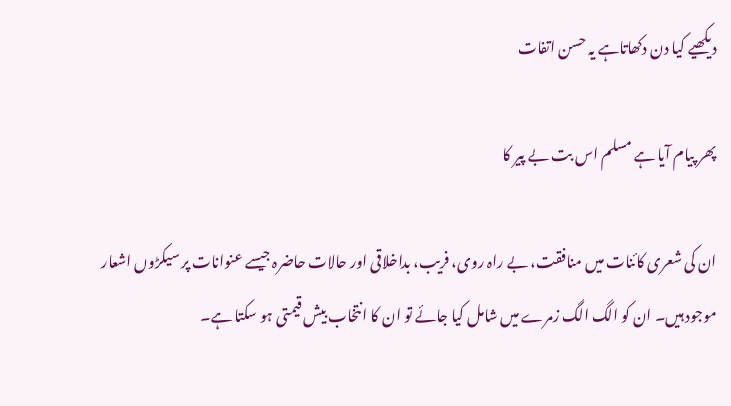دیکھیے کیا دن دکھاتاہے یہ حسن اتفات

پھر پیام آیا ہے مسلم اس بت بے پیر کا

ان کی شعری کائنات میں منافقت، بے راہ روی، فریب، بداخلاقی اور حالات حاضرہ جیسے عنوانات پر سیکڑوں اشعار موجود ہیں۔ ان کو الگ الگ زمرے میں شامل کیا جائے تو ان کا انتخاب بیش قیمتی ہو سکتا ہے۔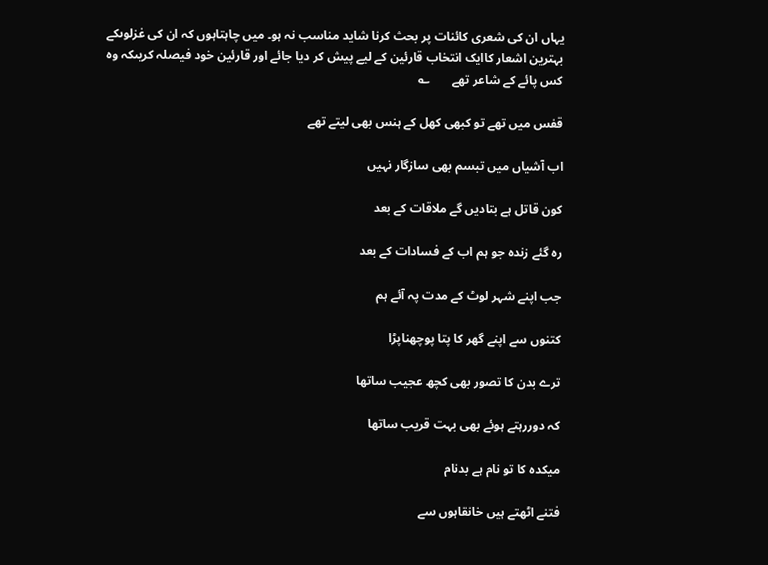یہاں ان کی شعری کائنات پر بحث کرنا شاید مناسب نہ ہو۔ میں چاہتاہوں کہ ان کی غزلوںکے بہترین اشعار کاایک انتخاب قارئین کے لیے پیش کر دیا جائے اور قارئین خود فیصلہ کریںکہ وہ کس پائے کے شاعر تھے       ؎

قفس میں تھے تو کبھی کھل کے ہنس بھی لیتے تھے

اب آشیاں میں تبسم بھی سازگار نہیں

کون قاتل ہے بتادیں گے ملاقات کے بعد

رہ گئے زندہ جو ہم اب کے فسادات کے بعد

جب اپنے شہر لوٹ کے مدت پہ آئے ہم

کتنوں سے اپنے گھر کا پتا پوچھناپڑا

ترے بدن کا تصور بھی کچھ عجیب ساتھا

کہ دوررہتے ہوئے بھی بہت قریب ساتھا

میکدہ کا تو نام ہے بدنام

فتنے اٹھتے ہیں خانقاہوں سے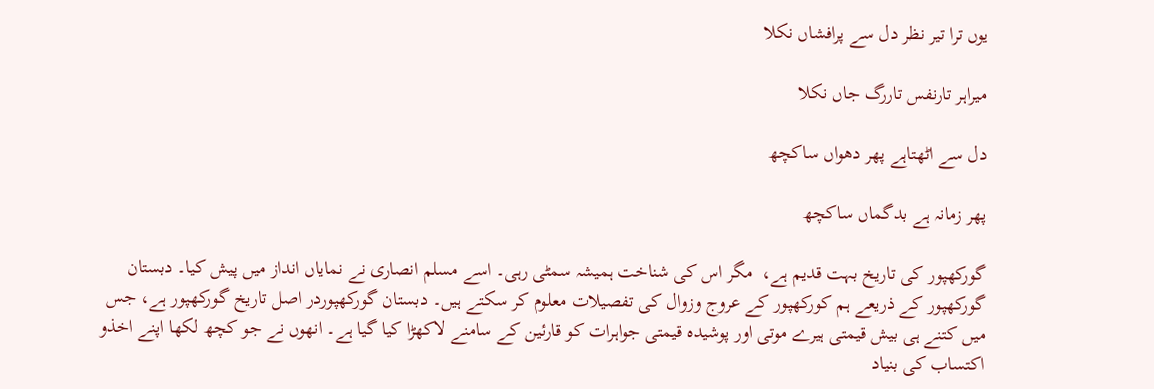یوں ترا تیر نظر دل سے پرافشاں نکلا

میراہر تارنفس تاررگ جاں نکلا

دل سے اٹھتاہے پھر دھواں ساکچھ

پھر زمانہ ہے بدگماں ساکچھ

گورکھپور کی تاریخ بہت قدیم ہے،  مگر اس کی شناخت ہمیشہ سمٹی رہی۔ اسے مسلم انصاری نے نمایاں انداز میں پیش کیا۔ دبستان گورکھپور کے ذریعے ہم کورکھپور کے عروج وزوال کی تفصیلات معلوم کر سکتے ہیں۔ دبستان گورکھپوردر اصل تاریخ گورکھپور ہے، جس میں کتنے ہی بیش قیمتی ہیرے موتی اور پوشیدہ قیمتی جواہرات کو قارئین کے سامنے لاکھڑا کیا گیا ہے۔ انھوں نے جو کچھ لکھا اپنے اخذو اکتساب کی بنیاد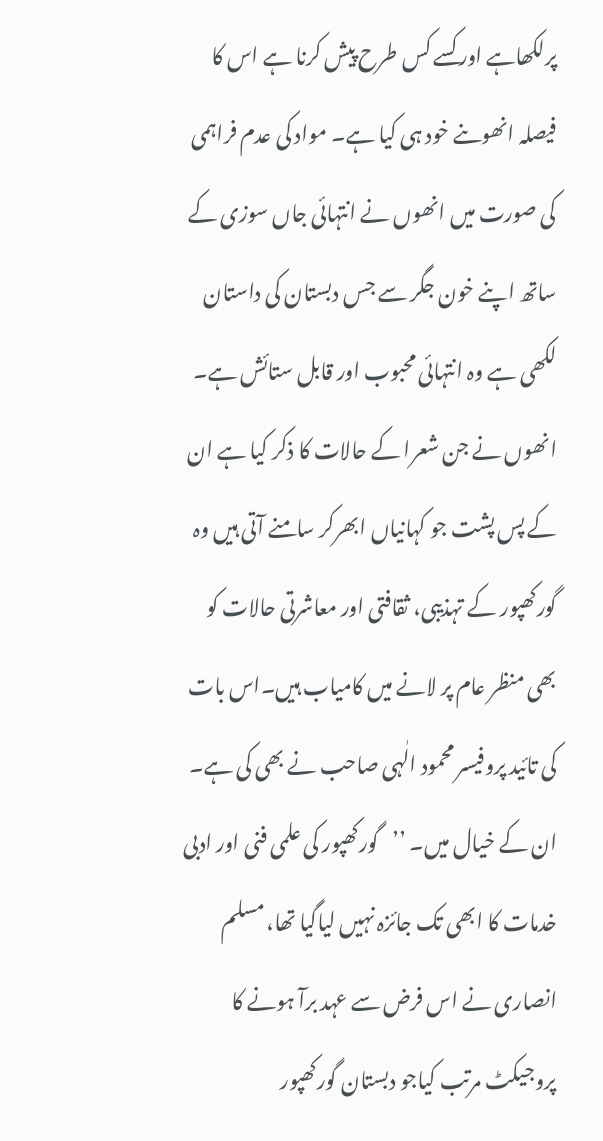پرلکھاہے اور کسے کس طرح پیش کرنا ہے اس کا فیصلہ انھوںنے خود ہی کیا ہے۔ مواد کی عدم فراہمی کی صورت میں انھوں نے انتہائی جاں سوزی کے ساتھ اپنے خون جگر سے جس دبستان کی داستان لکھی ہے وہ انتہائی محبوب اور قابل ستائش ہے۔ انھوں نے جن شعرا کے حالات کا ذکر کیا ہے ان کے پس پشت جو کہانیاں ابھرکر سامنے آتی ہیں وہ گورکھپور کے تہذیبی، ثقافتی اور معاشرتی حالات کو بھی منظر عام پر لانے میں کامیاب ہیں۔اس بات کی تائید پروفیسر محمود الٰہی صاحب نے بھی کی ہے۔ ان کے خیال میں۔ ’’گورکھپور کی علمی فنی اور ادبی خدمات کا ابھی تک جائزہ نہیں لیاگیا تھا، مسلم انصاری نے اس فرض سے عہد برآ ہونے کا پروجیکٹ مرتب کیاجو دبستان گورکھپور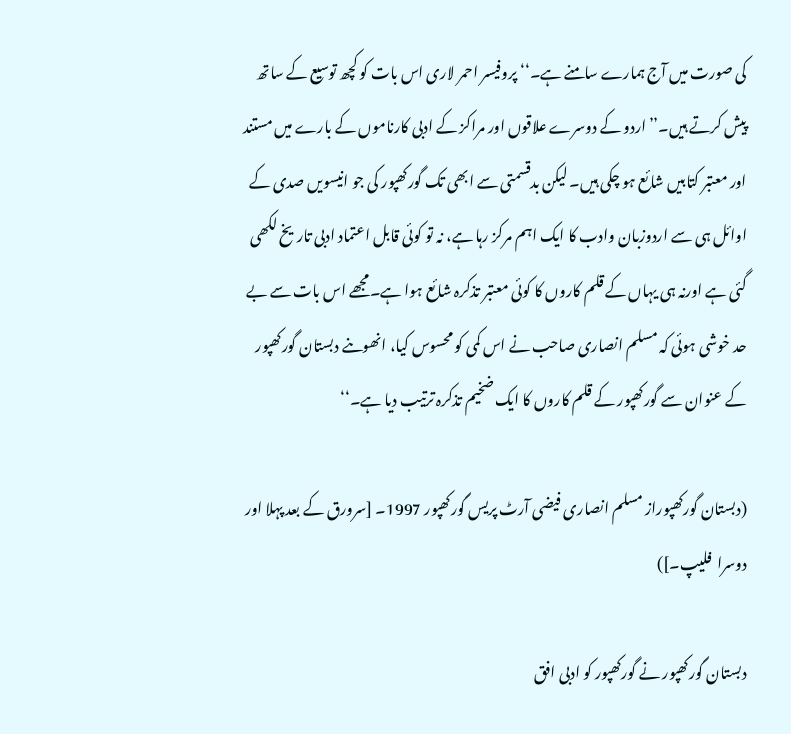کی صورت میں آج ہمارے سامنے ہے۔‘‘ پروفیسر احمر لاری اس بات کو کچھ توسیع کے ساتھ پیش کرتے ہیں۔’’اردو کے دوسرے علاقوں اور مراکز کے ادبی کارناموں کے بارے میں مستند اور معتبر کتابیں شائع ہو چکی ہیں۔ لیکن بدقسمتی سے ابھی تک گورکھپور کی جو انیسویں صدی کے اوائل ہی سے اردوزبان وادب کا ایک اہم مرکز رہا ہے، نہ تو کوئی قابل اعتماد ادبی تاریخ لکھی گئی ہے اورنہ ہی یہاں کے قلم کاروں کا کوئی معتبر تذکرہ شائع ہوا ہے۔مجھے اس بات سے بے حد خوشی ہوئی کہ مسلم انصاری صاحب نے اس کمی کو محسوس کیا، انھوںنے دبستان گورکھپور کے عنوان سے گورکھپور کے قلم کاروں کا ایک ضخیم تذکرہ ترتیب دیا ہے۔‘‘

(دبستان گورکھپوراز مسلم انصاری فیضی آرٹ پریس گورکھپور 1997۔ [سرورق کے بعد پہلا اور دوسرا  فلیپ۔])

دبستان گورکھپور نے گورکھپور کو ادبی افق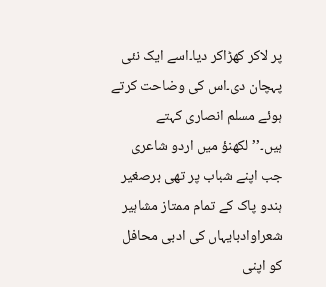پر لاکر کھڑاکر دیا۔اسے ایک نئی پہچان دی۔اس کی وضاحت کرتے ہوئے مسلم انصاری کہتے ہیں۔’’لکھنؤ میں اردو شاعری جب اپنے شباب پر تھی برصغیر ہندو پاک کے تمام ممتاز مشاہیر شعراوادبایہاں کی ادبی محافل کو اپنی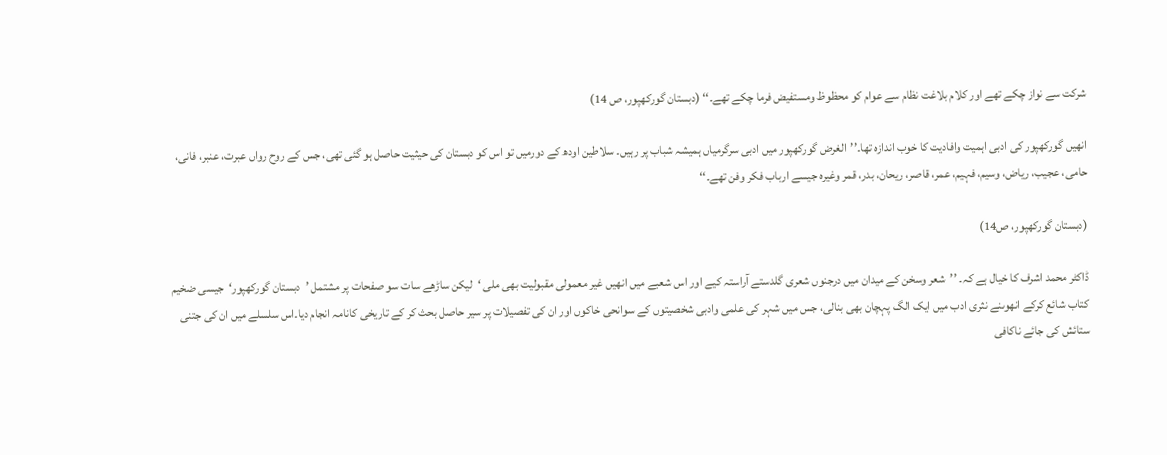شرکت سے نواز چکے تھے اور کلام بلاغت نظام سے عوام کو محظوظ ومستفیض فرما چکے تھے۔‘‘ (دبستان گورکھپور، ص 14)

انھیں گورکھپور کی ادبی اہمیت وافادیت کا خوب اندازہ تھا۔’’الغرض گورکھپور میں ادبی سرگرمیاں ہمیشہ شباب پر رہیں۔ سلاطین اودھ کے دورمیں تو اس کو دبستان کی حیثیت حاصل ہو گئی تھی، جس کے روح رواں عبرت، عنبر، فانی، حامی، عجیب، ریاض، وسیم، فہیم، عمر، قاصر، ریحان، بدر، قمر وغیرہ جیسے ارباب فکر وفن تھے۔‘‘

(دبستان گورکھپور، ص14)

ڈاکٹر محمد اشرف کا خیال ہے کہ۔ ’’شعر وسخن کے میدان میں درجنوں شعری گلدستے آراستہ کیے اور اس شعبے میں انھیں غیر معمولی مقبولیت بھی ملی ‘لیکن ساڑھے سات سو صفحات پر مشتمل ’دبستان گورکھپور‘جیسی ضخیم کتاب شائع کرکے انھوںنے نثری ادب میں ایک الگ پہچان بھی بنالی، جس میں شہر کی علمی وادبی شخصیتوں کے سوانحی خاکوں اور ان کی تفصیلات پر سیر حاصل بحث کر کے تاریخی کانامہ انجام دیا۔اس سلسلے میں ان کی جتنی ستائش کی جائے ناکافی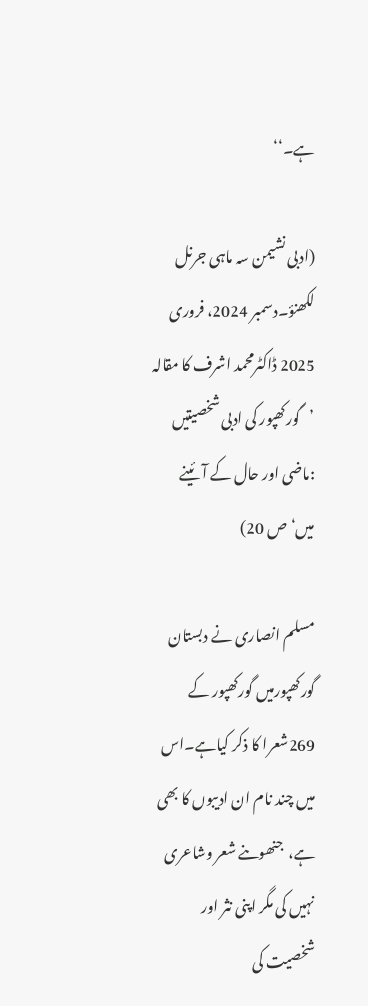ہے۔‘‘

(ادبی نشیمن سہ ماہی جرنل لکھنؤ۔دسمبر 2024، فروری 2025 ڈاکٹرمحمد اشرف کا مقالہ ’گورکھپور کی ادبی شخصیتیں :ماضی اور حال کے آئینے میں‘ص 20)

مسلم انصاری نے دبستان گورکھپورمیں گورکھپور کے 269شعرا کا ذکر کیاہے۔اس میں چند نام ان ادیبوں کا بھی ہے،  جنھوںنے شعر وشاعری نہیں کی مگر اپنی نثر اور شخصیت کی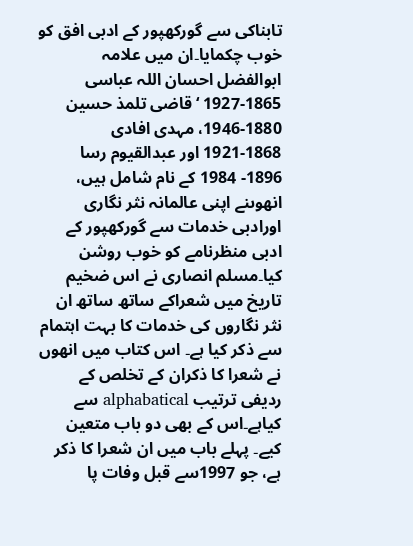تابناکی سے گورکھپور کے ادبی افق کو خوب چکمایا۔ان میں علامہ ابوالفضل احسان اللہ عباسی 1865-1927 ‘قاضی تلمذ حسین 1880-1946، مہدی افادی 1868-1921 اور عبدالقیوم رسا 1896- 1984 کے نام شامل ہیں، انھوںنے اپنی عالمانہ نثر نگاری اورادبی خدمات سے گورکھپور کے ادبی منظرنامے کو خوب روشن کیا۔مسلم انصاری نے اس ضخیم تاریخ میں شعراکے ساتھ ساتھ ان نثر نگاروں کی خدمات کا بہت اہتمام سے ذکر کیا ہے۔ اس کتاب میں انھوں نے شعرا کا ذکران کے تخلص کے ردیفی ترتیب alphabatical سے کیاہے۔اس کے بھی دو باب متعین کیے۔ پہلے باب میں ان شعرا کا ذکر ہے، جو 1997سے قبل وفات پا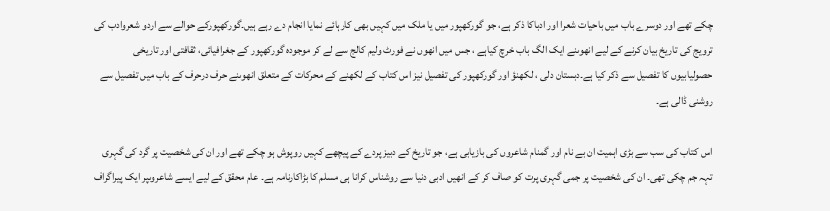چکے تھے اور دوسرے باب میں باحیات شعرا اور ادباکا ذکر ہے، جو گورکھپور میں یا ملک میں کہیں بھی کارہائے نمایا انجام دے رہے ہیں۔گورکھپورکے حوالے سے اردو شعروادب کی ترویج کی تاریخ بیان کرنے کے لیے انھوںنے ایک الگ باب خرچ کیاہے ، جس میں انھوں نے فورٹ ولیم کالج سے لے کر موجودہ گورکھپور کے جغرافیائی، ثقافتی اور تاریخی حصولیابیوں کا تفصیل سے ذکر کیا ہے۔دبستان دلی ، لکھنؤ اور گورکھپور کی تفصیل نیز اس کتاب کے لکھنے کے محرکات کے متعلق انھوںنے حرف درحرف کے باب میں تفصیل سے روشنی ڈالی ہے۔

اس کتاب کی سب سے بڑی اہمیت ان بے نام اور گمنام شاعروں کی بازیابی ہے، جو تاریخ کے دبیز پردے کے پیچھے کہیں روپوش ہو چکے تھے اور ان کی شخصیت پر گرد کی گہری تہہ جم چکی تھی۔ ان کی شخصیت پر جمی گہری پرت کو صاف کر کے انھیں ادبی دنیا سے روشناس کرانا ہی مسلم کا بڑاکارنامہ ہے۔ عام محقق کے لیے ایسے شاعروںپر ایک پیراگراف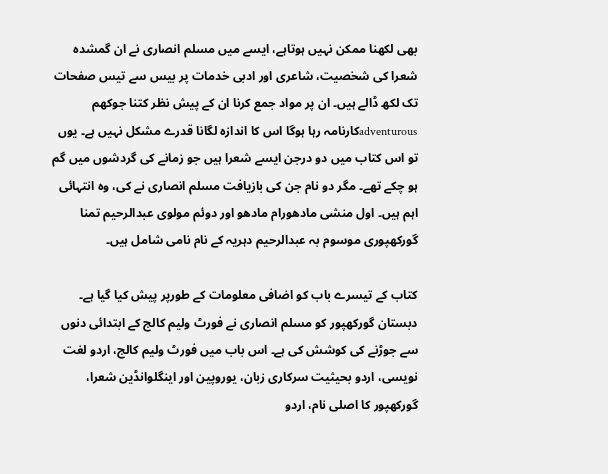بھی لکھنا ممکن نہیں ہوتاہے، ایسے میں مسلم انصاری نے ان گمشدہ شعرا کی شخصیت، شاعری اور ادبی خدمات پر بیس سے تیس صفحات تک لکھ ڈالے ہیں۔ ان پر مواد جمع کرنا ان کے پیش نظر کتنا جوکھم adventurousکارنامہ رہا ہوگا اس کا اندازہ لگانا قدرے مشکل نہیں ہے۔ یوں تو اس کتاب میں دو درجن ایسے شعرا ہیں جو زمانے کی گردشوں میں گم ہو چکے تھے۔ مگر دو نام جن کی بازیافت مسلم انصاری نے کی، وہ انتہائی اہم ہیں۔ اول منشی مادھورام مادھو اور دوئم مولوی عبدالرحیم تمنا گورکھپوری موسوم بہ عبدالرحیم دہریہ کے نام نامی شامل ہیں۔

کتاب کے تیسرے باب کو اضافی معلومات کے طورپر پیش کیا گیا ہے۔ دبستان گورکھپور کو مسلم انصاری نے فورٹ ولیم کالج کے ابتدائی دنوں سے جوڑنے کی کوشش کی ہے۔ اس باب میں فورٹ ولیم کالج، اردو لغت نویسی، اردو بحیثیت سرکاری زبان، یوروپین اور اینگلوانڈین شعرا، گورکھپور کا اصلی نام، اردو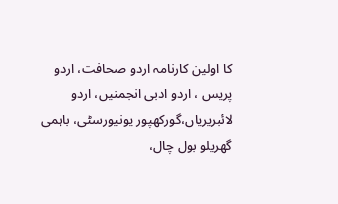کا اولین کارنامہ اردو صحافت، اردو پریس ، اردو ادبی انجمنیں، اردو لائبریریاں،گورکھپور یونیورسٹی، باہمی گھریلو بول چال،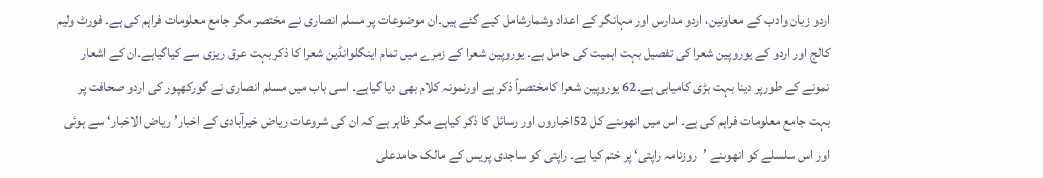اردو زبان وادب کے معاونین، اردو مدارس اور مہانگر کے اعداد وشمارشامل کیے گئے ہیں۔ان موضوعات پر مسلم انصاری نے مختصر مگر جامع معلومات فراہم کی ہے۔ فورٹ ولیم کالج اور اردو کے یوروپین شعرا کی تفصیل بہت اہمیت کی حامل ہے۔ یوروپین شعرا کے زمرے میں تمام اینگلوانڈین شعرا کا ذکر بہت عرق ریزی سے کیاگیاہے۔ان کے اشعار نمونے کے طورپر دینا بہت بڑی کامیابی ہے۔62 یوروپین شعرا کامختصراً ذکر ہے اورنمونہ کلام بھی دیا گیاہے۔ اسی باب میں مسلم انصاری نے گورکھپور کی اردو صحافت پر بہت جامع معلومات فراہم کی ہے۔ اس میں انھوںنے کل 52اخباروں اور رسائل کا ذکر کیاہے مگر ظاہر ہے کہ ان کی شروعات ریاض خیرآبادی کے اخبار’ ریاض الاخبار‘ سے ہوئی اور اس سلسلے کو انھوںنے ’روزنامہ راپتی‘ پر ختم کیا ہے۔ راپتی کو ساجدی پریس کے مالک حامدعلی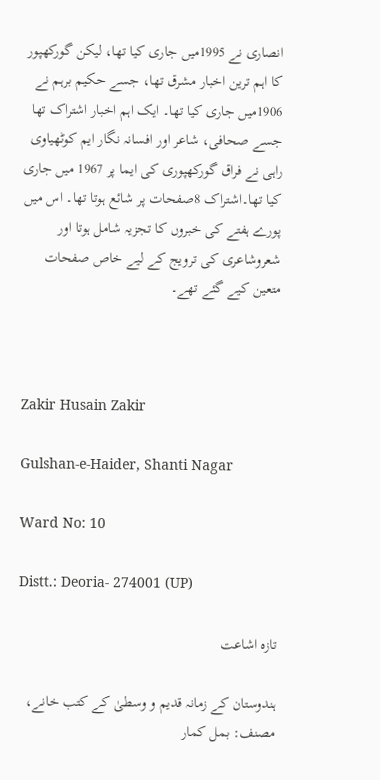انصاری نے 1995میں جاری کیا تھا، لیکن گورکھپور کا اہم ترین اخبار مشرق تھا، جسے حکیم برہم نے 1906میں جاری کیا تھا۔ ایک اہم اخبار اشتراک تھا جسے صحافی، شاعر اور افسانہ نگار ایم کوٹھیاوی راہی نے فراق گورکھپوری کی ایما پر 1967 میں جاری کیا تھا۔اشتراک 8صفحات پر شائع ہوتا تھا۔ اس میں پورے ہفتے کی خبروں کا تجزیہ شامل ہوتا اور شعروشاعری کی ترویج کے لیے خاص صفحات متعین کیے گئے تھے۔



Zakir Husain Zakir

Gulshan-e-Haider, Shanti Nagar

Ward No: 10

Distt.: Deoria- 274001 (UP)

تازہ اشاعت

ہندوستان کے زمانہ قدیم و وسطیٰ کے کتب خانے، مصنف: بمل کمار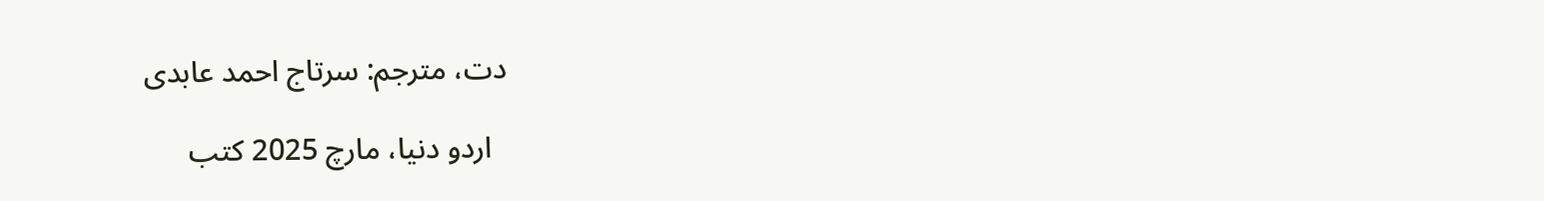دت، مترجم: سرتاج احمد عابدی

  اردو دنیا، مارچ 2025 کتب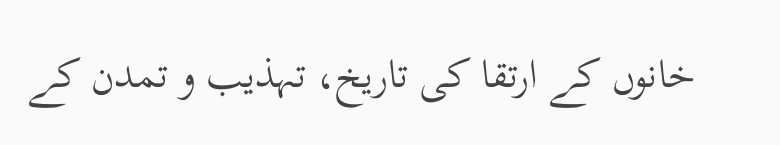خانوں کے ارتقا کی تاریخ، تہذیب و تمدن کے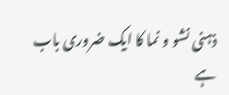ذہنی نشو و نما کا ایک ضروری باب ہے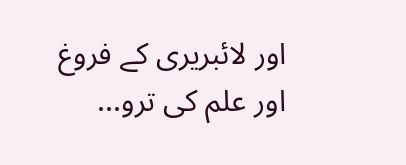اور لائبریری کے فروغ اور علم کی ترو...